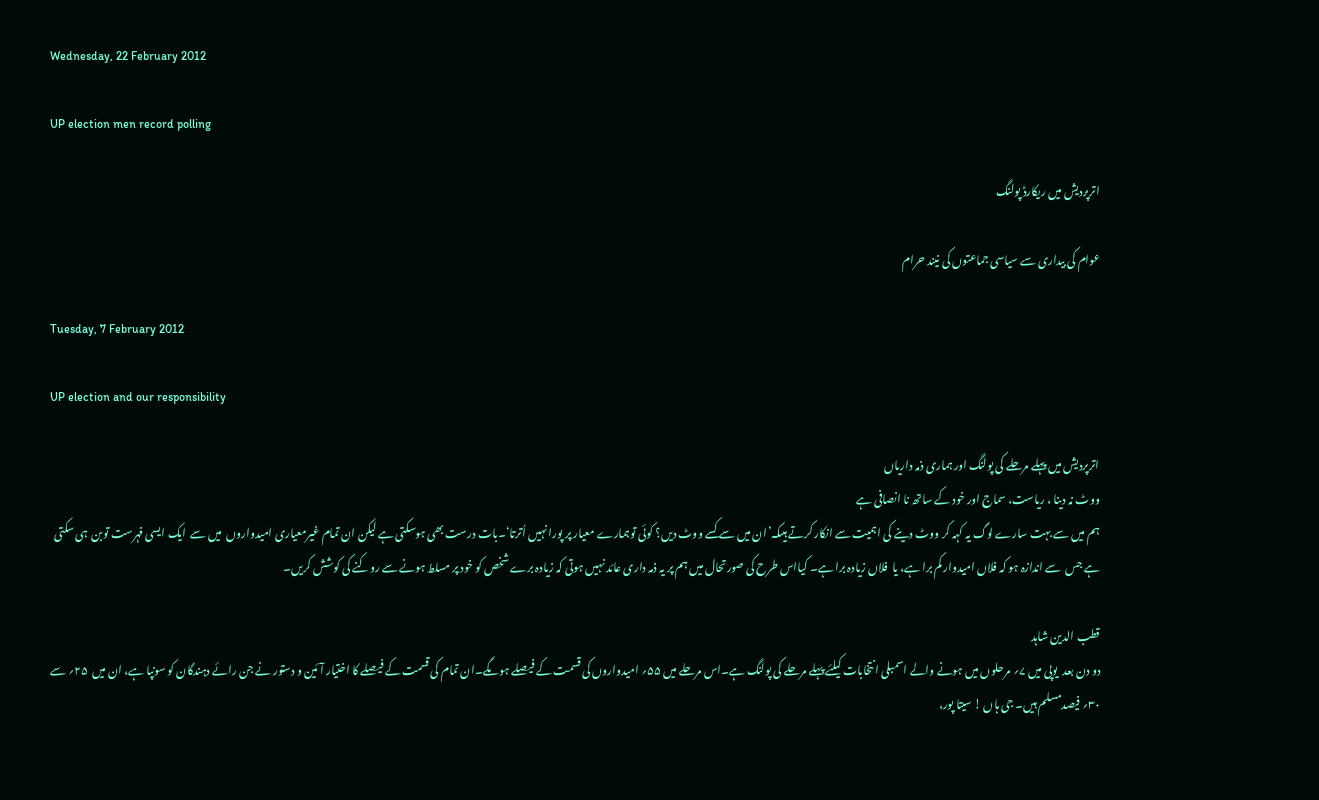Wednesday, 22 February 2012

UP election men record polling

اترپردیش میں ریکارڈ پولنگ

عوام کی بیداری سے سیاسی جماعتوں کی نیند حرام

Tuesday, 7 February 2012

UP election and our responsibility

اترپردیش میں پہلے مرحلے کی پولنگ اور ہماری ذمہ داریاں
ووٹ نہ دینا ، ریاست، سماج اور خود کے ساتھ نا انصافی ہے
ہم میں سے بہت سارے لوگ یہ کہہ کر ووٹ دینے کی اہمیت سے انکار کرتے ہیںکہ’ان میں سے کسے ووٹ دیں؟ کوئی توہمارے معیار پر پورا نہیں اُترتا‘۔بات درست بھی ہوسکتی ہے لیکن ان تمام غیرمعیاری امیدواروں  میں سے  ایک ایسی فہرست توبن  ہی سکتی ہے جس  سے اندازہ ہو کہ فلاں امیدوار کم برا ہے، یا  فلاں زیادہ برا ہے۔ کیااس طرح کی صورتحال میں ہم پر یہ ذمہ داری عائد نہیں ہوتی کہ زیادہ برے شخص کو خود پر مسلط ہونے سے روکنے کی کوشش کریں۔

قطب الدین شاہد
دو دن بعد  یوپی میں ۷؍ مرحلوں میں ہونے والے اسمبلی انتخابات کیلئے پہلے مرحلے کی پولنگ ہے۔اس مرحلے میں ۵۵؍ امیدواروں کی قسمت کے فیصلے ہوںگے۔ان تمام کی قسمت کے فیصلے کا اختیار آئین و دستور نے جن رائے دہندگان کو سونپا ہے، ان میں  ۲۵؍ سے ۳۰؍ فیصدمسلم ہیں۔ جی ہاں ! سیتا پور،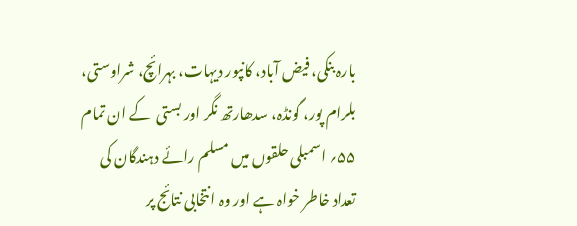بارہ بنکی، فیض آباد، کانپور دیہات، بہرائچ، شراوستی، بلرام پور، گونڈہ، سدھارتھ نگر اور بستی  کے ان تمام ۵۵؍ اسمبلی حلقوں میں مسلم رائے دہندگان کی تعداد خاطر خواہ ہے اور وہ انتخابی نتائج پر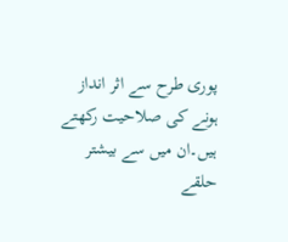پوری طرح سے اثر انداز ہونے کی صلاحیت رکھتے ہیں۔ان میں سے بیشتر حلقے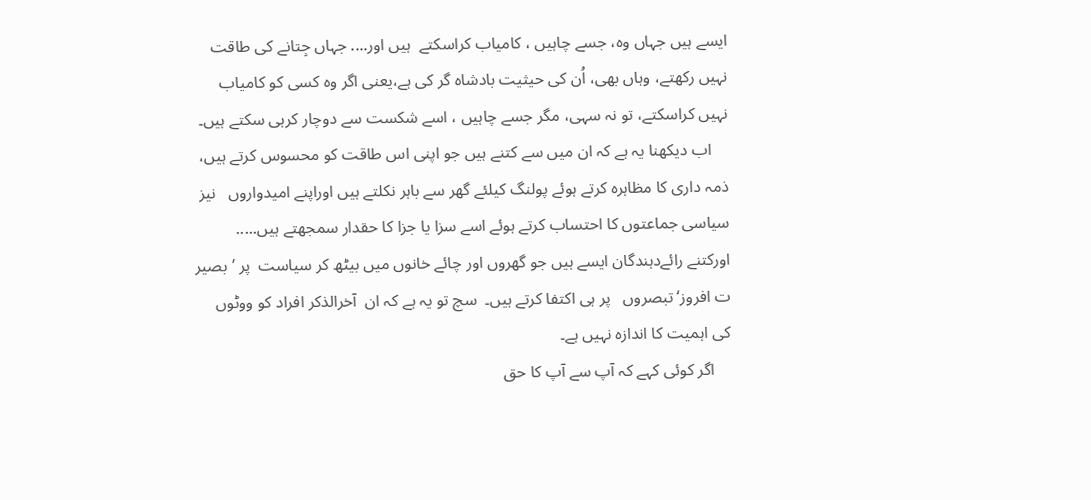ایسے ہیں جہاں وہ، جسے چاہیں ، کامیاب کراسکتے  ہیں اور.... جہاں جِتانے کی طاقت نہیں رکھتے، وہاں بھی، اُن کی حیثیت بادشاہ گر کی ہے،یعنی اگر وہ کسی کو کامیاب نہیں کراسکتے، تو نہ سہی، مگر جسے چاہیں ، اسے شکست سے دوچار کرہی سکتے ہیں۔
    اب دیکھنا یہ ہے کہ ان میں سے کتنے ہیں جو اپنی اس طاقت کو محسوس کرتے ہیں، ذمہ داری کا مظاہرہ کرتے ہوئے پولنگ کیلئے گھر سے باہر نکلتے ہیں اوراپنے امیدواروں   نیز سیاسی جماعتوں کا احتساب کرتے ہوئے اسے سزا یا جزا کا حقدار سمجھتے ہیں..... اورکتنے رائےدہندگان ایسے ہیں جو گھروں اور چائے خانوں میں بیٹھ کر سیاست  پر ’بصیر ت افروز‘ تبصروں   پر ہی اکتفا کرتے ہیں۔  سچ تو یہ ہے کہ ان  آخرالذکر افراد کو ووٹوں کی اہمیت کا اندازہ نہیں ہے۔
    اگر کوئی کہے کہ آپ سے آپ کا حق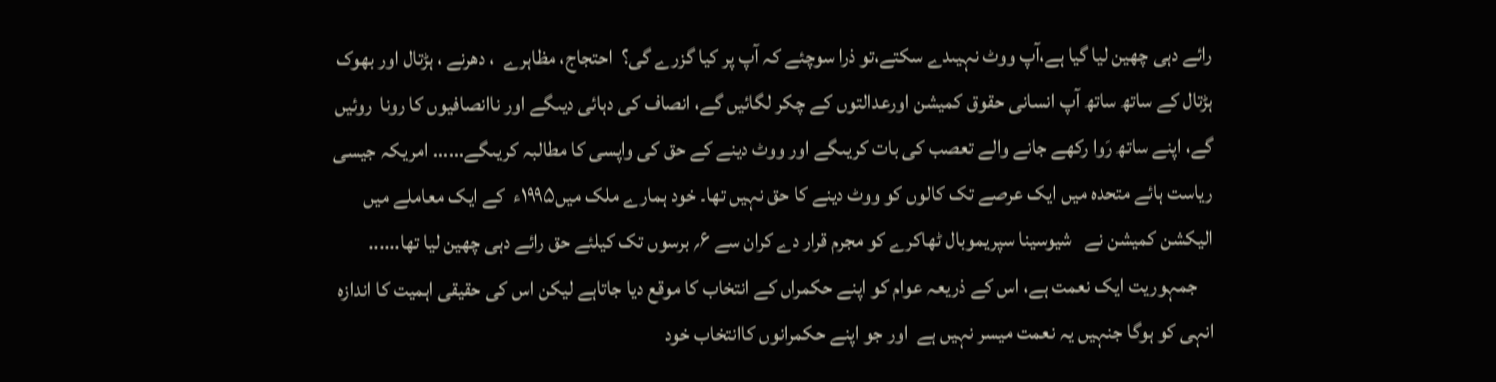رائے دہی چھین لیا گیا ہے،آپ ووٹ نہیںدے سکتے،تو ذرا سوچئے کہ آپ پر کیا گزرے گی؟  احتجاج، مظاہرے  ، دھرنے ، ہڑتال اور بھوک ہڑتال کے ساتھ ساتھ آپ انسانی حقوق کمیشن اورعدالتوں کے چکر لگائیں گے، انصاف کی دہائی دیںگے اور ناانصافیوں کا رونا  روئیں گے، اپنے ساتھ رَوا رکھے جانے والے تعصب کی بات کریںگے اور ووٹ دینے کے حق کی واپسی کا مطالبہ کریںگے...... امریکہ جیسی ریاست ہائے متحدہ میں ایک عرصے تک کالوں کو ووٹ دینے کا حق نہیں تھا۔ خود ہمارے ملک میں۱۹۹۵ء  کے ایک معاملے میں الیکشن کمیشن نے   شیوسینا سپریموبال ٹھاکرے کو مجرم قرار دے کران سے ۶؍ برسوں تک کیلئے حق رائے دہی چھین لیا تھا......
    جمہوریت ایک نعمت ہے، اس کے ذریعہ عوام کو اپنے حکمراں کے انتخاب کا موقع دیا جاتاہے لیکن اس کی حقیقی اہمیت کا اندازہ انہی کو ہوگا جنہیں یہ نعمت میسر نہیں ہے  اور جو اپنے حکمرانوں کاانتخاب خود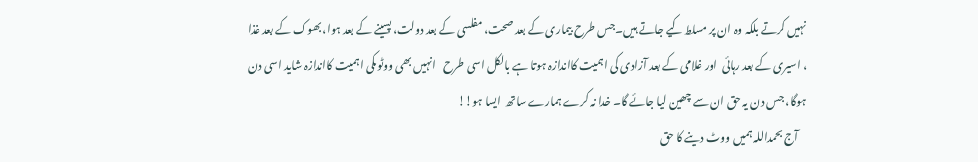نہیں کرتے بلکہ وہ ان پر مسلط کیے جاتے ہیں۔جس طرح بیماری کے بعد صحت، مفلسی کے بعد دولت، پسینے کے بعد ہوا، بھوک کے بعد غذا ، اسیری کے بعد رہائی  اور غلامی کے بعد آزادی کی اہمیت کااندازہ ہوتا ہے بالکل اسی طرح   انہیں بھی ووٹوںکی اہمیت کااندازہ شاید اسی دن ہوگا، جس دن یہ حق ان سے چھین لیا جائے گا۔ خدا نہ کرے ہمارے ساتھ  ایسا ہو!!
    آج بحمداللہ ہمیں ووٹ دینے کا حق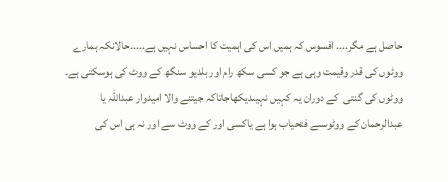حاصل ہے مگر.... افسوس کہ ہمیں اس کی اہمیت کا احساس نہیں ہے.....حالانکہ ہمارے ووٹوں کی قدر وقیمت وہی ہے جو کسی سکھ رام اور بلدیو سنگھ کے ووٹ کی ہوسکتی ہے۔ ووٹوں کی گنتی  کے دوران یہ کہیں نہیںدیکھاجاتاکہ جیتنے والا امیدوار عبداللہ یا عبدالرحمان کے ووٹوںسے فتحیاب ہوا ہے یاکسی اور کے ووٹ سے اور نہ ہی اس کی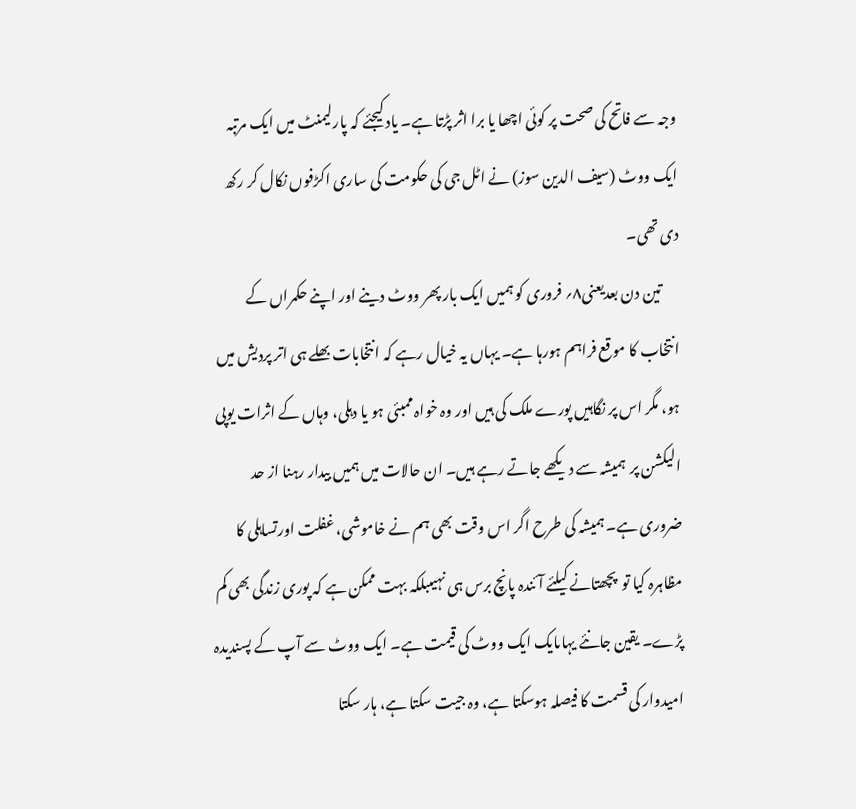وجہ سے فاتح کی صحت پر کوئی اچھا یا برا اثر پڑتا ہے۔ یاد کیجئے کہ پارلیمنٹ میں ایک مرتبہ ایک ووٹ (سیف الدین سوز) نے اٹل جی کی حکومت کی ساری اکڑفوں نکال کر رکھ دی تھی۔
      تین دن بعدیعنی۸؍ فروری کو ہمیں ایک بار پھر ووٹ دینے اور اپنے حکمراں کے انتخاب کا موقع فراہم ہورہا ہے۔ یہاں یہ خیال رہے کہ انتخابات بھلے ہی اتر پردیش میں ہو، مگر اس پر نگاہیں پورے ملک کی ہیں اور وہ خواہ ممبئی ہو یا دہلی، وہاں کے اثرات یوپی الیکشن پر  ہمیشہ سے دیکھے جاتے رہے ہیں۔ ان حالات میں ہمیں بیدار رہنا از حد ضروری ہے۔ ہمیشہ کی طرح اگر اس وقت بھی ہم نے خاموشی، غفلت اورتساہلی کا مظاہرہ کیا تو  پچھتانے کیلئے آئندہ پانچ برس ہی نہیںبلکہ بہت ممکن ہے کہ پوری زندگی بھی کم پڑے۔ یقین جانئے یہاںایک ایک ووٹ کی قیمت ہے۔ ایک ووٹ سے آپ کے پسندیدہ امیدوار کی قسمت کا فیصلہ ہوسکتا ہے، وہ جیت سکتا ہے، ہار سکتا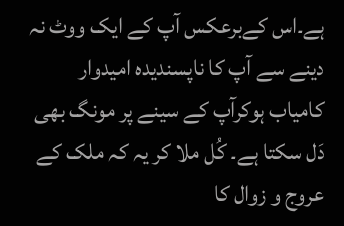ہے۔اس کےبرعکس آپ کے ایک ووٹ نہ دینے سے آپ کا ناپسندیدہ امیدوار کامیاب ہوکرآپ کے سینے پر مونگ بھی دَل سکتا ہے۔ کُل ملا کر یہ کہ ملک کے عروج و زوال کا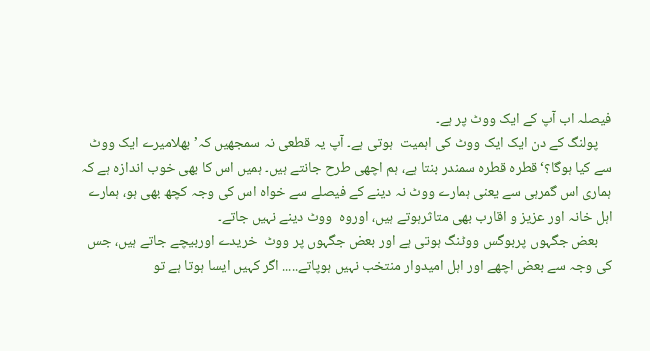فیصلہ اب آپ کے ایک ووٹ پر ہے۔
    پولنگ کے دن ایک ایک ووٹ کی اہمیت  ہوتی ہے۔ آپ یہ قطعی نہ سمجھیں کہ’ بھلامیرے ایک ووٹ سے کیا ہوگا؟‘قطرہ قطرہ سمندر بنتا ہے، ہم اچھی طرح جانتے ہیں۔ ہمیں اس کا بھی خوب اندازہ ہے کہ ہماری اس گمرہی سے یعنی ہمارے ووٹ نہ دینے کے فیصلے سے خواہ اس کی وجہ کچھ بھی ہو، ہمارے اہل خانہ اور عزیز و اقارب بھی متاثرہوتے ہیں، اوروہ  ووٹ دینے نہیں جاتے۔
    بعض جگہوں پربوگس ووٹنگ ہوتی ہے اور بعض جگہوں پر ووٹ  خریدے اوربیچے جاتے ہیں، جس کی وجہ سے بعض اچھے اور اہل امیدوار منتخب نہیں ہوپاتے..... اگر کہیں ایسا ہوتا ہے تو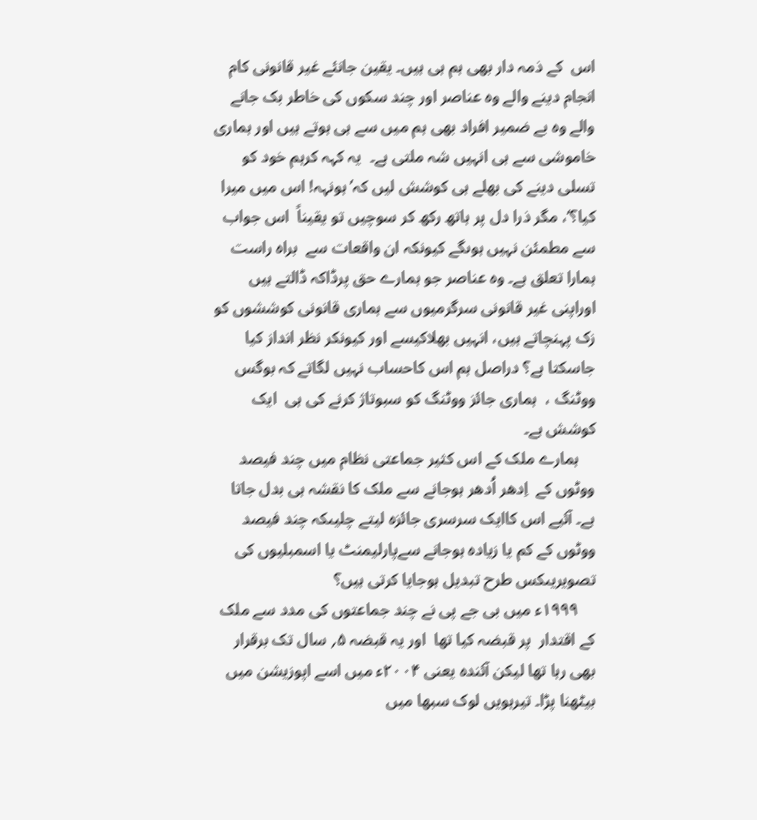اس  کے ذمہ دار بھی ہم ہی ہیں۔ یقین جانئے غیر قانونی کام انجام دینے والے وہ عناصر اور چند سکوں کی خاطر بک جانے والے وہ بے ضمیر افراد بھی ہم میں سے ہی ہوتے ہیں اور ہماری خاموشی سے ہی انہیں شہ ملتی ہے۔  یہ کہہ کرہم خود کو تسلی دینے کی بھلے ہی کوشش لیں کہ’ہونہہ! اس میں میرا کیا؟‘، مگر ذرا دل پر ہاتھ رکھ کر سوچیں تو یقیناً  اس جواب سے مطمئن نہیں ہوںگے کیونکہ ان واقعات سے  براہ راست  ہمارا تعلق ہے۔ وہ عناصر جو ہمارے حق پرڈاکہ ڈالتے ہیں اوراپنی غیر قانونی سرگرمیوں سے ہماری قانونی کوششوں کو زک پہنچاتے ہیں، انہیں بھلاکیسے اور کیونکر نظر انداز کیا جاسکتا ہے؟ دراصل ہم اس کاحساب نہیں لگاتے کہ بوگس ووٹنگ ،  ہماری جائز ووٹنگ کو سبوتاژ کرنے کی ہی  ایک کوشش ہے۔
    ہمارے ملک کے اس کثیر جماعتی نظام میں چند فیصد ووٹوں کے  اِدھر اُدھر ہوجانے سے ملک کا نقشہ ہی بدل جاتا ہے۔ آئیے اس کاایک سرسری جائزہ لیتے چلیںکہ چند فیصد ووٹوں کے کم یا زیادہ ہوجانے سےپارلیمنٹ یا اسمبلیوں کی تصویریںکس طرح تبدیل ہوجایا کرتی ہیں؟
    ۱۹۹۹ء میں بی جے پی نے چند جماعتوں کی مدد سے ملک کے اقتدار  پر قبضہ کیا تھا  اور یہ قبضہ ۵؍ سال تک برقرار بھی رہا تھا لیکن آئندہ یعنی ۲۰۰۴ء میں اسے اپوزیشن میں بیٹھنا پڑا۔ تیرہویں لوک سبھا میں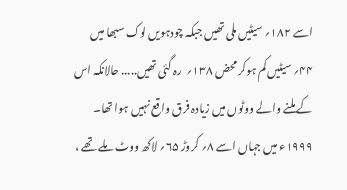اسے ۱۸۲؍ سیٹیں ملی تھیں جبکہ چودہویں لوک سبھا میں ۴۴؍ سیٹیں کم ہوکر محض ۱۳۸؍  رہ گئی تھیں..... حالانکہ اس کے ملنے والے ووٹوں میں زیادہ فرق واقع نہیں ہوا تھا۔ ۱۹۹۹ء میں جہاں اسے ۸؍ کروڑ ۶۵؍ لاکھ ووٹ ملے تھے ،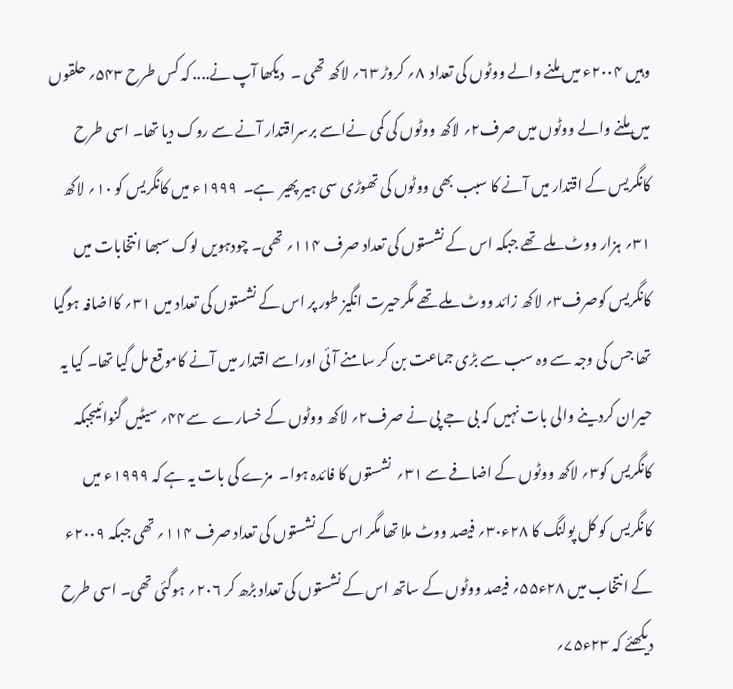وہیں ۲۰۰۴ء میں ملنے والے ووٹوں کی تعداد  ۸؍ کروڑ ۶۳؍ لاکھ تھی ۔  دیکھا آپ نے.... کہ کس طرح ۵۴۳؍ حلقوں میں ملنے والے ووٹوں میں صرف۲؍ لاکھ ووٹوں کی کمی نےاسے برسراقتدار آنے سے روک دیا تھا۔ اسی طرح کانگریس کے اقتدار میں آنے کا سبب بھی ووٹوں کی تھوڑی سی ہیر پھیر  ہے۔  ۱۹۹۹ء میں کانگریس کو ۱۰؍ لاکھ ۳۱؍ ہزار ووٹ ملے تھے جبکہ اس کے نشستوں کی تعداد صرف ۱۱۴؍ تھی۔ چودہویں لوک سبھا انتخابات میں کانگریس کوصرف۳؍ لاکھ زائد ووٹ ملے تھے مگرحیرت انگیز طور پر اس کے نشستوں کی تعداد میں ۳۱؍ کااضافہ ہوگیا تھا جس کی وجہ سے وہ سب سے بڑی جماعت بن کر سامنے آئی اوراسے اقتدار میں آنے کاموقع مل گیا تھا۔ کیا یہ حیران کردینے والی بات نہیں کہ بی جے پی نے صرف۲؍ لاکھ ووٹوں کے خسارے  سے۴۴؍ سیٹیں گنوائیںجبکہ کانگریس کو۳؍ لاکھ ووٹوں کے اضافے سے ۳۱؍  نشستوں کا فائدہ ہوا۔  مزے کی بات یہ ہے کہ ۱۹۹۹ء میں کانگریس کو کل پولنگ کا ۲۸ء۳۰؍ فیصد ووٹ ملا تھا مگر اس کے نشستوں کی تعداد صرف ۱۱۴؍ تھی جبکہ ۲۰۰۹ء کے انتخاب میں ۲۸ء۵۵؍ فیصد ووٹوں کے ساتھ اس کے نشستوں کی تعداد بڑھ کر ۲۰۶؍ ہوگئی تھی۔ اسی طرح دیکھئے کہ ۲۳ء۷۵؍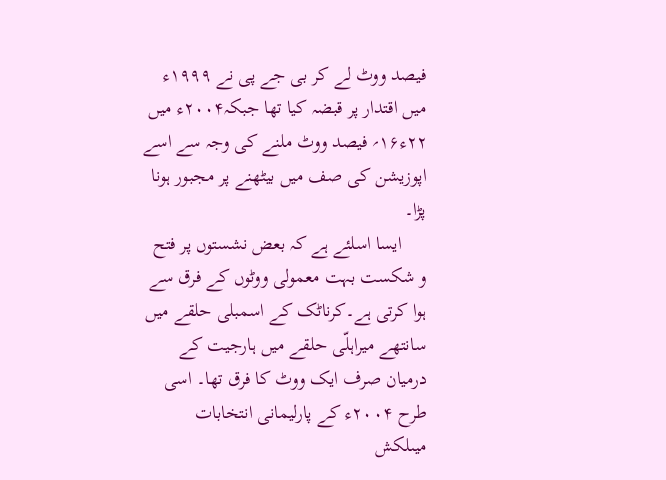فیصد ووٹ لے کر بی جے پی نے ۱۹۹۹ء میں اقتدار پر قبضہ کیا تھا جبکہ۲۰۰۴ء میں ۲۲ء۱۶؍ فیصد ووٹ ملنے کی وجہ سے اسے اپوزیشن کی صف میں بیٹھنے پر مجبور ہونا پڑا۔
     ایسا اسلئے ہے کہ بعض نشستوں پر فتح و شکست بہت معمولی ووٹوں کے فرق سے ہوا کرتی ہے۔کرناٹک کے اسمبلی حلقے میں سانتھے میراہلّی حلقے میں ہارجیت کے درمیان صرف ایک ووٹ کا فرق تھا۔ اسی طرح ۲۰۰۴ء کے پارلیمانی انتخابات میںلکش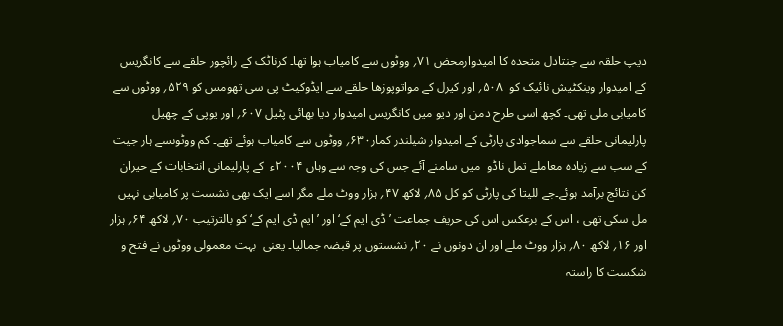دیپ حلقہ سے جنتادل متحدہ کا امیدوارمحض ۷۱؍ ووٹوں سے کامیاب ہوا تھا۔ کرناٹک کے رائچور حلقے سے کانگریس کے امیدوار وینکٹیش نائیک کو  ۵۰۸؍ اور کیرل کے مواتوپوزھا حلقے سے ایڈوکیٹ پی سی تھومس کو ۵۲۹؍ ووٹوں سے کامیابی ملی تھی۔ کچھ اسی طرح دمن اور دیو میں کانگریس امیدوار دیا بھائی پٹیل ۶۰۷؍ اور یوپی کے چھیل پارلیمانی حلقے سے سماجوادی پارٹی کے امیدوار شیلندر کمار۶۳۰؍ ووٹوں سے کامیاب ہوئے تھے۔ کم ووٹوںسے ہار جیت کے سب سے زیادہ معاملے تمل ناڈو  میں سامنے آئے جس کی وجہ سے وہاں ۲۰۰۴ء  کے پارلیمانی انتخابات کے حیران کن نتائج برآمد ہوئے۔جے للیتا کی پارٹی کو کل ۸۵؍ لاکھ ۴۷؍ ہزار ووٹ ملے مگر اسے ایک بھی نشست پر کامیابی نہیں مل سکی تھی ، اس کے برعکس اس کی حریف جماعت ’ ڈی ایم کے‘ اور ’ ایم ڈی ایم کے‘ کو بالترتیب ۷۰؍ لاکھ ۶۴؍ ہزار اور ۱۶؍ لاکھ ۸۰؍ ہزار ووٹ ملے اور ان دونوں نے ۲۰؍ نشستوں پر قبضہ جمالیا۔ یعنی  بہت معمولی ووٹوں نے فتح و شکست کا راستہ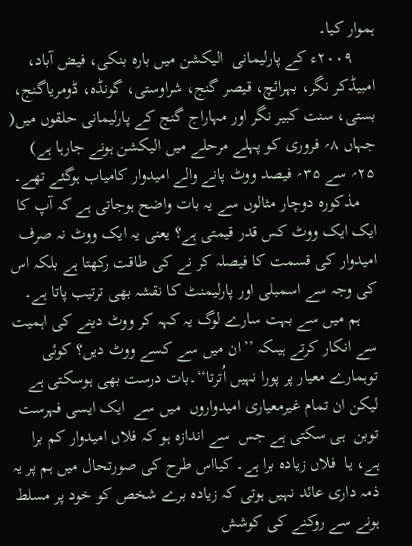ہموار کیا۔
     ۲۰۰۹ء کے پارلیمانی  الیکشن میں بارہ بنکی، فیض آباد، امبیڈکر نگر، بہرائچ، قیصر گنج، شراوستی، گونڈہ، ڈومریاگنج، بستی، سنت کبیر نگر اور مہاراج گنج کے پارلیمانی حلقوں میں( جہاں ۸؍ فروری کو پہلے مرحلے میں الیکشن ہونے جارہا ہے) ۲۵؍ سے ۳۵؍ فیصد ووٹ پانے والے امیدوار کامیاب ہوگئے تھے۔
    مذکورہ دوچار مثالوں سے یہ بات واضح ہوجاتی ہے کہ آپ کا ایک ایک ووٹ کس قدر قیمتی ہے؟ یعنی یہ ایک ووٹ نہ صرف امیدوار کی قسمت کا فیصلہ کر نے کی طاقت رکھتا ہے بلکہ اس کی وجہ سے اسمبلی اور پارلیمنٹ کا نقشہ بھی ترتیب پاتا ہے۔
    ہم میں سے بہت سارے لوگ یہ کہہ کر ووٹ دینے کی اہمیت سے انکار کرتے ہیںکہ ’’ان میں سے کسے ووٹ دیں؟ کوئی توہمارے معیار پر پورا نہیں اُترتا‘‘۔بات درست بھی ہوسکتی ہے لیکن ان تمام غیرمعیاری امیدواروں  میں سے  ایک ایسی فہرست توبن  ہی سکتی ہے جس  سے اندازہ ہو کہ فلاں امیدوار کم برا ہے، یا  فلاں زیادہ برا ہے۔ کیااس طرح کی صورتحال میں ہم پر یہ ذمہ داری عائد نہیں ہوتی کہ زیادہ برے شخص کو خود پر مسلط ہونے سے روکنے کی کوشش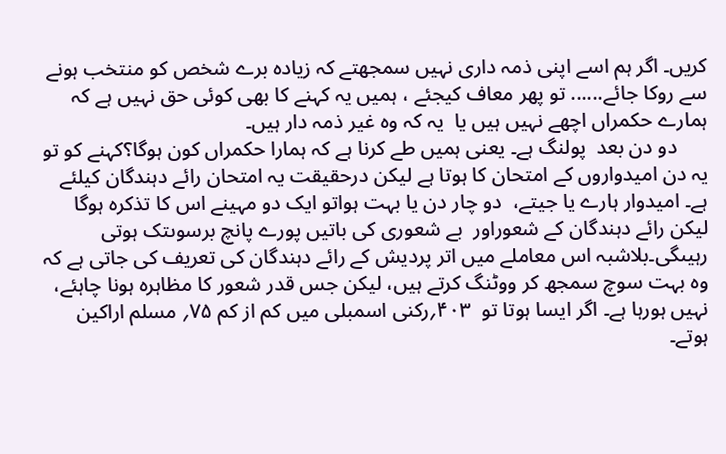کریں۔ اگر ہم اسے اپنی ذمہ داری نہیں سمجھتے کہ زیادہ برے شخص کو منتخب ہونے سے روکا جائے...... تو پھر معاف کیجئے ، ہمیں یہ کہنے کا بھی کوئی حق نہیں ہے کہ ہمارے حکمراں اچھے نہیں ہیں یا  یہ کہ وہ غیر ذمہ دار ہیں۔
      دو دن بعد  پولنگ ہے۔ یعنی ہمیں طے کرنا ہے کہ ہمارا حکمراں کون ہوگا؟کہنے کو تو یہ دن امیدواروں کے امتحان کا ہوتا ہے لیکن درحقیقت یہ امتحان رائے دہندگان کیلئے ہے۔ امیدوار ہارے یا جیتے،  دو چار دن یا بہت ہواتو ایک دو مہینے اس کا تذکرہ ہوگا لیکن رائے دہندگان کے شعوراور  بے شعوری کی باتیں پورے پانچ برسوںتک ہوتی رہیںگی۔بلاشبہ اس معاملے میں اتر پردیش کے رائے دہندگان کی تعریف کی جاتی ہے کہ وہ بہت سوچ سمجھ کر ووٹنگ کرتے ہیں، لیکن جس قدر شعور کا مظاہرہ ہونا چاہئے، نہیں ہورہا ہے۔ اگر ایسا ہوتا تو  ۴۰۳؍رکنی اسمبلی میں کم از کم ۷۵؍ مسلم اراکین ہوتے۔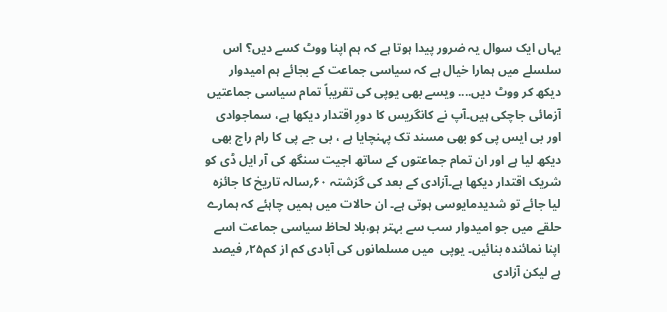یہاں ایک سوال یہ ضرور پیدا ہوتا ہے کہ ہم اپنا ووٹ کسے دیں؟ اس سلسلے میں ہمارا خیال ہے کہ سیاسی جماعت کے بجائے ہم امیدوار دیکھ کر ووٹ دیں.... ویسے بھی یوپی کی تقریباً تمام سیاسی جماعتیں آزمائی جاچکی ہیں۔آپ نے کانگریس کا دورِ اقتدار دیکھا ہے، سماجوادی اور بی ایس پی کو بھی مسند تک پہنچایا ہے ، بی جے پی کا رام راج بھی دیکھ لیا ہے اور ان تمام جماعتوں کے ساتھ اجیت سنگھ کی آر ایل ڈی کو شریک اقتدار دیکھا ہے۔آزادی کے بعد کی گزشتہ ۶۰؍سالہ تاریخ کا جائزہ لیا جائے تو شدیدمایوسی ہوتی ہے۔ ان حالات میں ہمیں چاہئے کہ ہمارے حلقے میں جو امیدوار سب سے بہتر ہو،بلا لحاظ سیاسی جماعت اسے اپنا نمائندہ بنائیں۔ یوپی  میں مسلمانوں کی آبادی کم از کم۲۵؍ فیصد ہے لیکن آزادی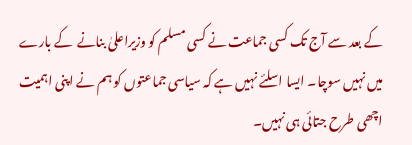کے بعد سے آج تک کسی جماعت نے کسی مسلم کو وزیراعلیٰ بنانے  کے بارے میں نہیں سوچا۔ ایسا اسلئے نہیں ہے کہ سیاسی جماعتوں کو ہم نے اپنی اہمیت اچھی طرح جتائی ہی نہیں۔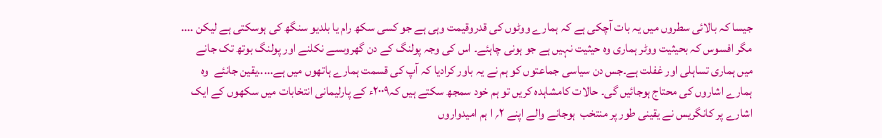جیسا کہ بالائی سطروں میں یہ بات آچکی ہے کہ ہمارے ووٹوں کی قدروقیمت وہی ہے جو کسی سکھ رام یا بلدیو سنگھ کی ہوسکتی ہے لیکن .... مگر افسوس کہ بحیثیت ووٹر ہماری وہ حیثیت نہیں ہے جو ہونی چاہئے۔ اس کی وجہ پولنگ کے دن گھروںسے نکلنے اور پولنگ بوتھ تک جانے میں ہماری تساہلی اور غفلت ہے۔جس دن سیاسی جماعتوں کو ہم نے یہ باور کرادیا کہ آپ کی قسمت ہمارے ہاتھوں میں ہے.....یقین جانئے  وہ ہمارے اشاروں کی محتاج ہوجائیں گی۔ حالات کامشاہدہ کریں تو ہم خود سمجھ سکتے ہیں کہ۲۰۰۹ء کے پارلیمانی انتخابات میں سکھوں کے ایک اشارے پر کانگریس نے یقینی طور پر منتخب  ہوجانے والے اپنے ۲؍ ا ہم امیدواروں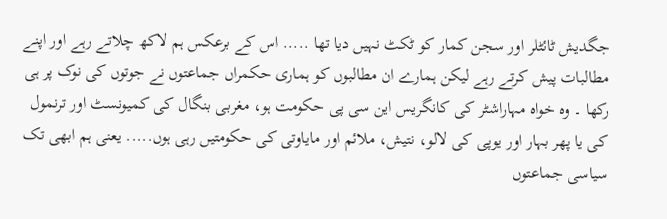جگدیش ٹائٹلر اور سجن کمار کو ٹکٹ نہیں دیا تھا ..... اس کے برعکس ہم لاکھ چلاتے رہے اور اپنے مطالبات پیش کرتے رہے لیکن ہمارے ان مطالبوں کو ہماری حکمراں جماعتوں نے جوتوں کی نوک پر ہی رکھا ۔ وہ خواہ مہاراشٹر کی کانگریس این سی پی حکومت ہو، مغربی بنگال کی کمیونسٹ اور ترنمول کی یا پھر بہار اور یوپی کی لالو، نتیش، ملائم اور مایاوتی کی حکومتیں رہی ہوں..... یعنی ہم ابھی تک سیاسی جماعتوں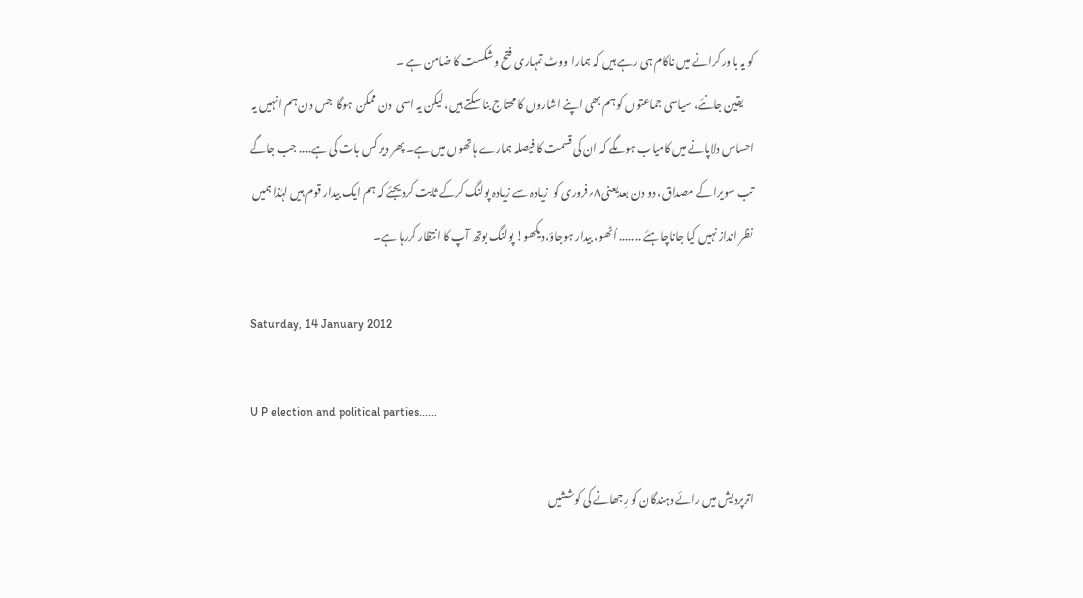کو یہ باور کرانے میں ناکام ہی رہے ہیں کہ ہمارا ووٹ تمہاری فتح و شکست کا ضامن ہے ۔
     یقین جانئے، سیاسی جماعتوں کو ہم بھی اپنے اشاروں کا محتاج بنا سکتے ہیں، لیکن یہ اسی  دن ممکن  ہوگا  جس دن ہم انہیں یہ احساس دلاپانے میں کامیاب ہوںگے کہ ان کی قسمت کا فیصلہ ہمارے ہاتھوں میں ہے۔ پھر دیر کس بات کی ہے.... جب جاگے تب سویرا کے مصداق، دو دن بعدیعنی۸؍فروری کو  زیادہ سے زیادہ پولنگ کرکے ثابت کردیجئے کہ ہم ایک بیدار قوم ہیں لہٰذا ہمیں نظر انداز نہیں کیا جاناچاہئے ....... اُٹھو، بیدار ہوجاؤ،دیکھو! پولنگ بوتھ آپ کا انتظار کررہا ہے۔

Saturday, 14 January 2012

U P election and political parties......

اترپردیش میں رائے دہندگان کو رِجھانے کی کوششیں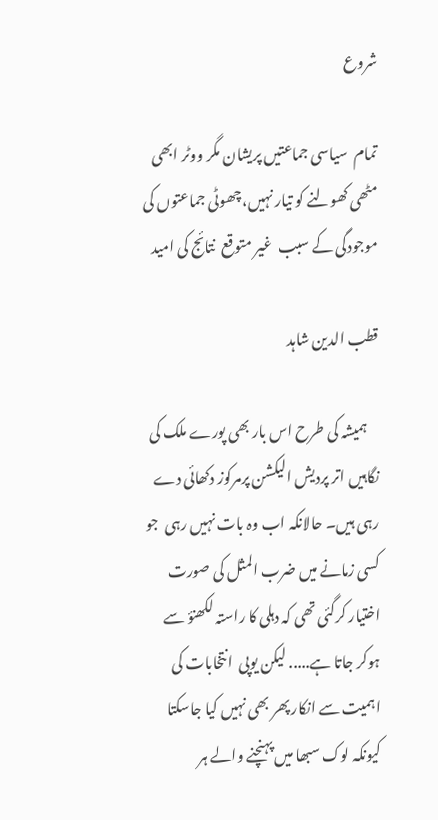شروع

تمام  سیاسی جماعتیں پریشان مگر ووٹر ابھی مٹھی کھولنے کو تیار نہیں،چھوٹی جماعتوں کی موجودگی کے سبب  غیر متوقع  نتائج کی امید

قطب الدین شاہد

    ہمیشہ کی طرح اس بار بھی پورے ملک کی نگاہیں اتر پردیش الیکشن پرمرکوز دکھائی دے رہی ہیں۔ حالانکہ اب وہ بات نہیں رہی  جو کسی زمانے میں ضرب المثل کی صورت اختیار کرگئی تھی کہ دہلی کا راستہ لکھنؤ سے ہوکر جاتا ہے..... لیکن یوپی  انتخابات کی اہمیت سے انکار پھر بھی نہیں کیا جاسکتا کیونکہ لوک سبھا میں پہنچنے والے ہر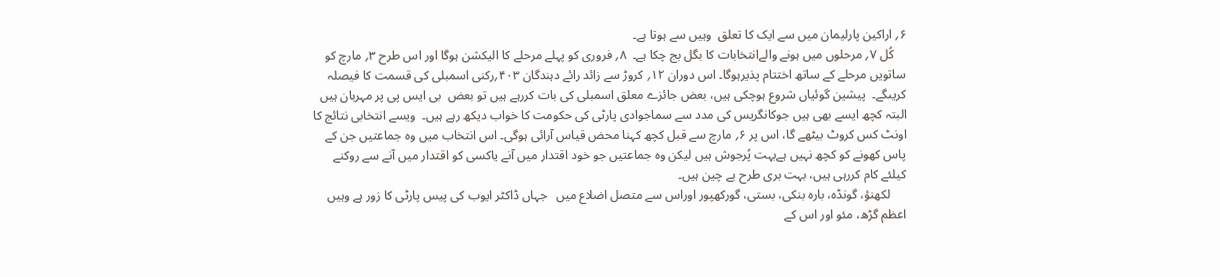۶؍ اراکین پارلیمان میں سے ایک کا تعلق  وہیں سے ہوتا ہے۔
    کُل ۷؍ مرحلوں میں ہونے والےانتخابات کا بگل بج چکا ہے۔  ۸؍ فروری کو پہلے مرحلے کا الیکشن ہوگا اور اس طرح ۳؍ مارچ کو ساتویں مرحلے کے ساتھ اختتام پذیرہوگا۔ اس دوران ۱۲؍ کروڑ سے زائد رائے دہندگان ۴۰۳؍رکنی اسمبلی کی قسمت کا فیصلہ کریںگے۔  پیشین گوئیاں شروع ہوچکی ہیں، بعض جائزے معلق اسمبلی کی بات کررہے ہیں تو بعض  بی ایس پی پر مہربان ہیں  البتہ کچھ ایسے بھی ہیں جوکانگریس کی مدد سے سماجوادی پارٹی کی حکومت کا خواب دیکھ رہے ہیں۔  ویسے انتخابی نتائج کا اونٹ کس کروٹ بیٹھے گا، اس پر ۶؍ مارچ سے قبل کچھ کہنا محض قیاس آرائی ہوگی۔ اس انتخاب میں وہ جماعتیں جن کے پاس کھونے کو کچھ نہیں ہےبہت پُرجوش ہیں لیکن وہ جماعتیں جو خود اقتدار میں آنے یاکسی کو اقتدار میں آنے سے روکنے کیلئے کام کررہی ہیں، بہت بری طرح بے چین ہیں۔
     لکھنؤ، گونڈہ، بارہ بنکی، بستی، گورکھپور اوراس سے متصل اضلاع میں   جہاں ڈاکٹر ایوب کی پیس پارٹی کا زور ہے وہیں اعظم گڑھ، مئو اور اس کے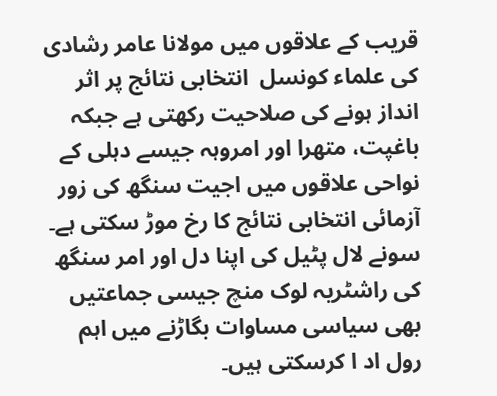قریب کے علاقوں میں مولانا عامر رشادی کی علماء کونسل  انتخابی نتائج پر اثر انداز ہونے کی صلاحیت رکھتی ہے جبکہ  باغپت، متھرا اور امروہہ جیسے دہلی کے نواحی علاقوں میں اجیت سنگھ کی زور آزمائی انتخابی نتائج کا رخ موڑ سکتی ہے۔ سونے لال پٹیل کی اپنا دل اور امر سنگھ کی راشٹریہ لوک منچ جیسی جماعتیں بھی سیاسی مساوات بگاڑنے میں اہم رول اد ا کرسکتی ہیں۔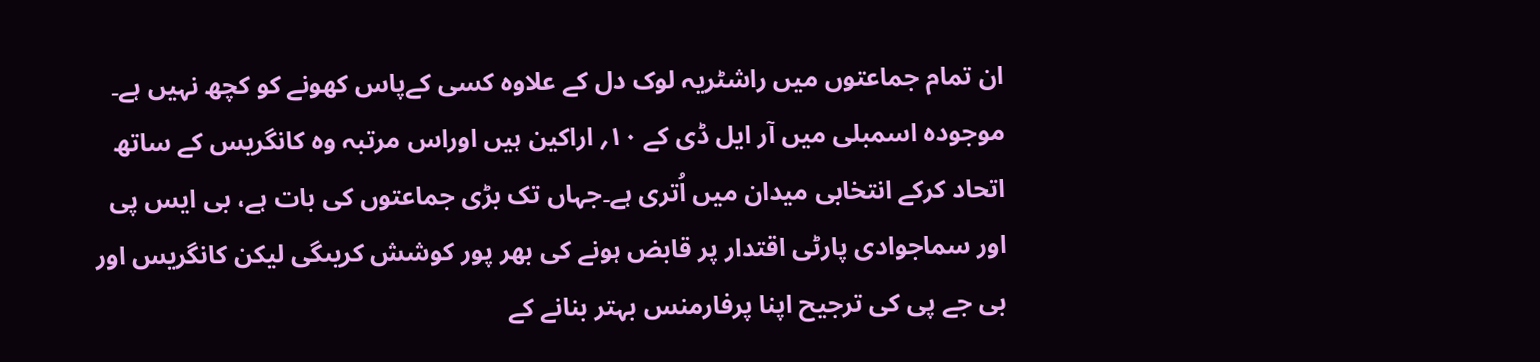ان تمام جماعتوں میں راشٹریہ لوک دل کے علاوہ کسی کےپاس کھونے کو کچھ نہیں ہے۔ موجودہ اسمبلی میں آر ایل ڈی کے ۱۰؍ اراکین ہیں اوراس مرتبہ وہ کانگریس کے ساتھ اتحاد کرکے انتخابی میدان میں اُتری ہے۔جہاں تک بڑی جماعتوں کی بات ہے، بی ایس پی اور سماجوادی پارٹی اقتدار پر قابض ہونے کی بھر پور کوشش کریںگی لیکن کانگریس اور بی جے پی کی ترجیح اپنا پرفارمنس بہتر بنانے کے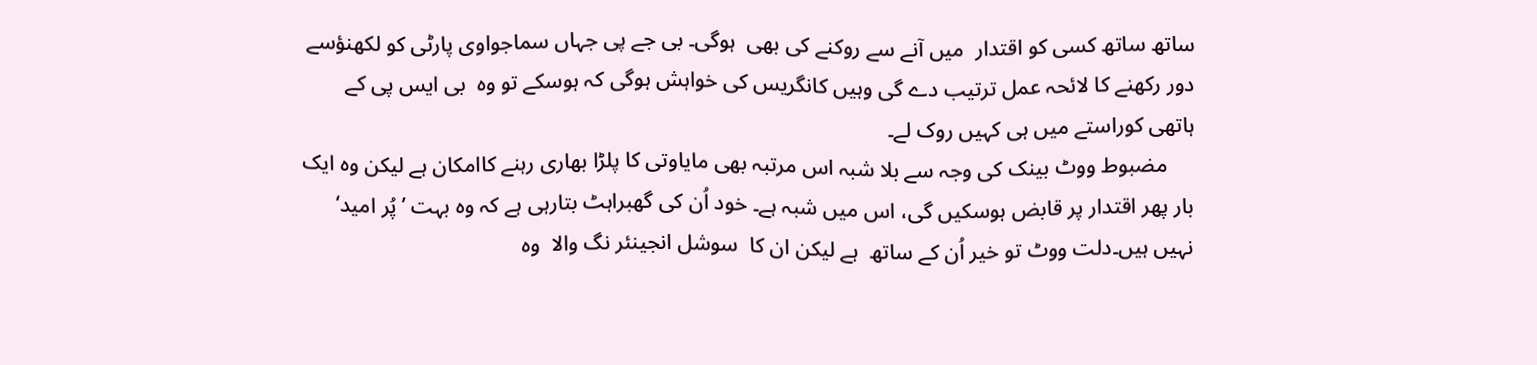ساتھ ساتھ کسی کو اقتدار  میں آنے سے روکنے کی بھی  ہوگی۔ بی جے پی جہاں سماجواوی پارٹی کو لکھنؤسے دور رکھنے کا لائحہ عمل ترتیب دے گی وہیں کانگریس کی خواہش ہوگی کہ ہوسکے تو وہ  بی ایس پی کے ہاتھی کوراستے میں ہی کہیں روک لے۔
     مضبوط ووٹ بینک کی وجہ سے بلا شبہ اس مرتبہ بھی مایاوتی کا پلڑا بھاری رہنے کاامکان ہے لیکن وہ ایک بار پھر اقتدار پر قابض ہوسکیں گی، اس میں شبہ ہے۔ خود اُن کی گھبراہٹ بتارہی ہے کہ وہ بہت ’پُر امید‘ نہیں ہیں۔دلت ووٹ تو خیر اُن کے ساتھ  ہے لیکن ان کا  سوشل انجینئر نگ والا  وہ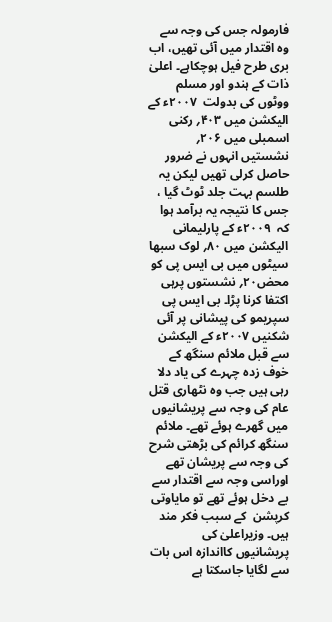فارمولہ جس کی وجہ سے وہ اقتدار میں آئی تھیں، اب بری طرح فیل ہوچکاہے۔ اعلیٰ ذات کے ہندو اور مسلم ووٹوں کی بدولت  ۲۰۰۷ء کے  الیکشن میں ۴۰۳؍ رکنی اسمبلی میں ۲۰۶؍ نشستیں انہوں نے ضرور حاصل کرلی تھیں لیکن یہ طلسم بہت جلد ٹوٹ گیا ، جس کا نتیجہ یہ برآمد ہوا کہ  ۲۰۰۹ء کے پارلیمانی الیکشن میں ۸۰؍ لوک سبھا سیٹوں میں بی ایس پی کو محض۲۰؍ نشستوں پرہی اکتفا کرنا پڑا۔ بی ایس پی سپریمو کی پیشانی پر آئی شکنیں ۲۰۰۷ء کے الیکشن سے قبل ملائم سنگھ کے خوف زدہ چہرے کی یاد دلا رہی ہیں جب وہ نٹھاری قتل عام کی وجہ سے پریشانیوں میں گھرے ہوئے تھے۔ ملائم سنگھ کرائم کی بڑھتی شرح کی وجہ سے پریشان تھے اوراسی وجہ سے اقتدار سے بے دخل ہوئے تھے تو مایاوتی کرپشن  کے سبب فکر مند ہیں۔ وزیراعلیٰ کی پریشانیوں کااندازہ اس بات سے لگایا جاسکتا ہے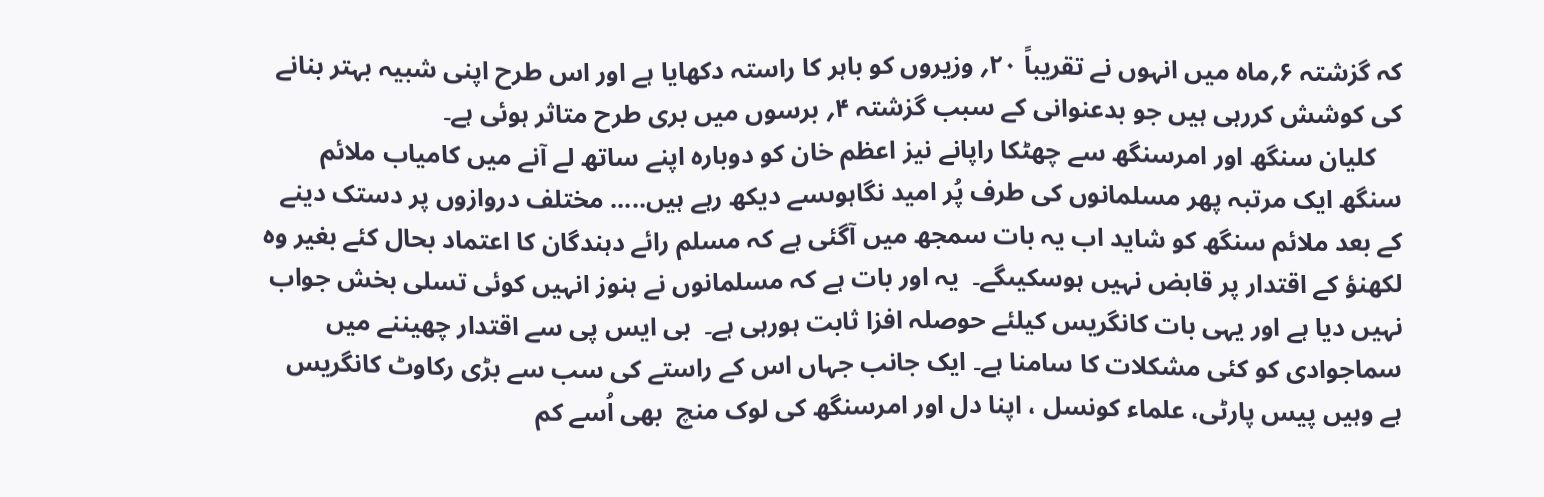کہ گزشتہ ۶؍ماہ میں انہوں نے تقریباً ۲۰؍ وزیروں کو باہر کا راستہ دکھایا ہے اور اس طرح اپنی شبیہ بہتر بنانے کی کوشش کررہی ہیں جو بدعنوانی کے سبب گزشتہ ۴؍ برسوں میں بری طرح متاثر ہوئی ہے۔
    کلیان سنگھ اور امرسنگھ سے چھٹکا راپانے نیز اعظم خان کو دوبارہ اپنے ساتھ لے آنے میں کامیاب ملائم سنگھ ایک مرتبہ پھر مسلمانوں کی طرف پُر امید نگاہوںسے دیکھ رہے ہیں..... مختلف دروازوں پر دستک دینے کے بعد ملائم سنگھ کو شاید اب یہ بات سمجھ میں آگئی ہے کہ مسلم رائے دہندگان کا اعتماد بحال کئے بغیر وہ لکھنؤ کے اقتدار پر قابض نہیں ہوسکیںگے۔  یہ اور بات ہے کہ مسلمانوں نے ہنوز انہیں کوئی تسلی بخش جواب نہیں دیا ہے اور یہی بات کانگریس کیلئے حوصلہ افزا ثابت ہورہی ہے۔  بی ایس پی سے اقتدار چھیننے میں سماجوادی کو کئی مشکلات کا سامنا ہے۔ ایک جانب جہاں اس کے راستے کی سب سے بڑی رکاوٹ کانگریس ہے وہیں پیس پارٹی، علماء کونسل ، اپنا دل اور امرسنگھ کی لوک منچ  بھی اُسے کم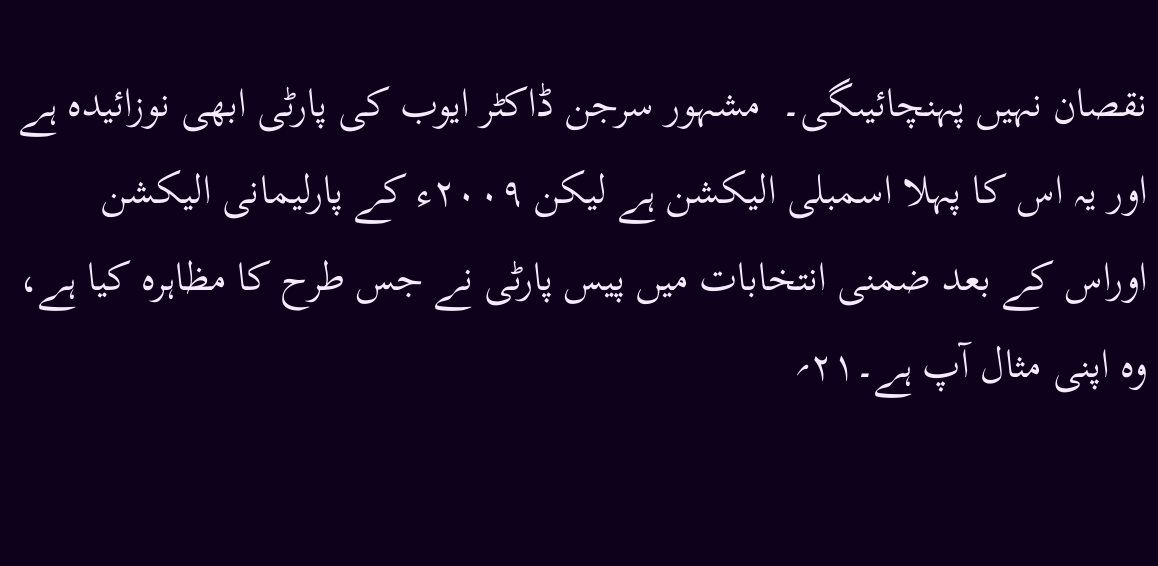نقصان نہیں پہنچائیںگی۔  مشہور سرجن ڈاکٹر ایوب کی پارٹی ابھی نوزائیدہ ہے اور یہ اس کا پہلا اسمبلی الیکشن ہے لیکن ۲۰۰۹ء کے پارلیمانی الیکشن اوراس کے بعد ضمنی انتخابات میں پیس پارٹی نے جس طرح کا مظاہرہ کیا ہے، وہ اپنی مثال آپ ہے۔۲۱؍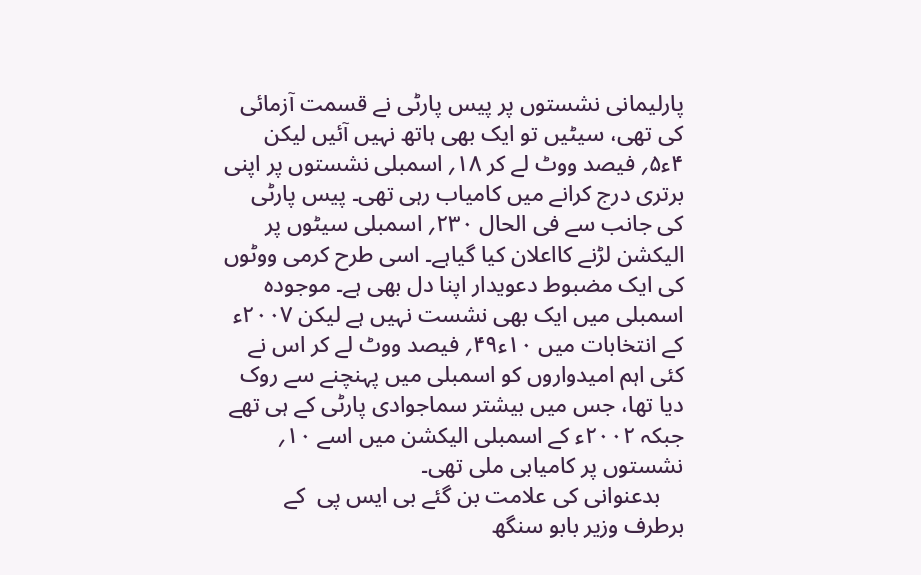پارلیمانی نشستوں پر پیس پارٹی نے قسمت آزمائی کی تھی، سیٹیں تو ایک بھی ہاتھ نہیں آئیں لیکن ۴ء۵؍ فیصد ووٹ لے کر ۱۸؍ اسمبلی نشستوں پر اپنی برتری درج کرانے میں کامیاب رہی تھی۔ پیس پارٹی کی جانب سے فی الحال ۲۳۰؍ اسمبلی سیٹوں پر الیکشن لڑنے کااعلان کیا گیاہے۔ اسی طرح کرمی ووٹوں کی ایک مضبوط دعویدار اپنا دل بھی ہے۔ موجودہ اسمبلی میں ایک بھی نشست نہیں ہے لیکن ۲۰۰۷ء کے انتخابات میں ۱۰ء۴۹؍ فیصد ووٹ لے کر اس نے کئی اہم امیدواروں کو اسمبلی میں پہنچنے سے روک دیا تھا، جس میں بیشتر سماجوادی پارٹی کے ہی تھے جبکہ ۲۰۰۲ء کے اسمبلی الیکشن میں اسے ۱۰؍ نشستوں پر کامیابی ملی تھی۔
    بدعنوانی کی علامت بن گئے بی ایس پی  کے برطرف وزیر بابو سنگھ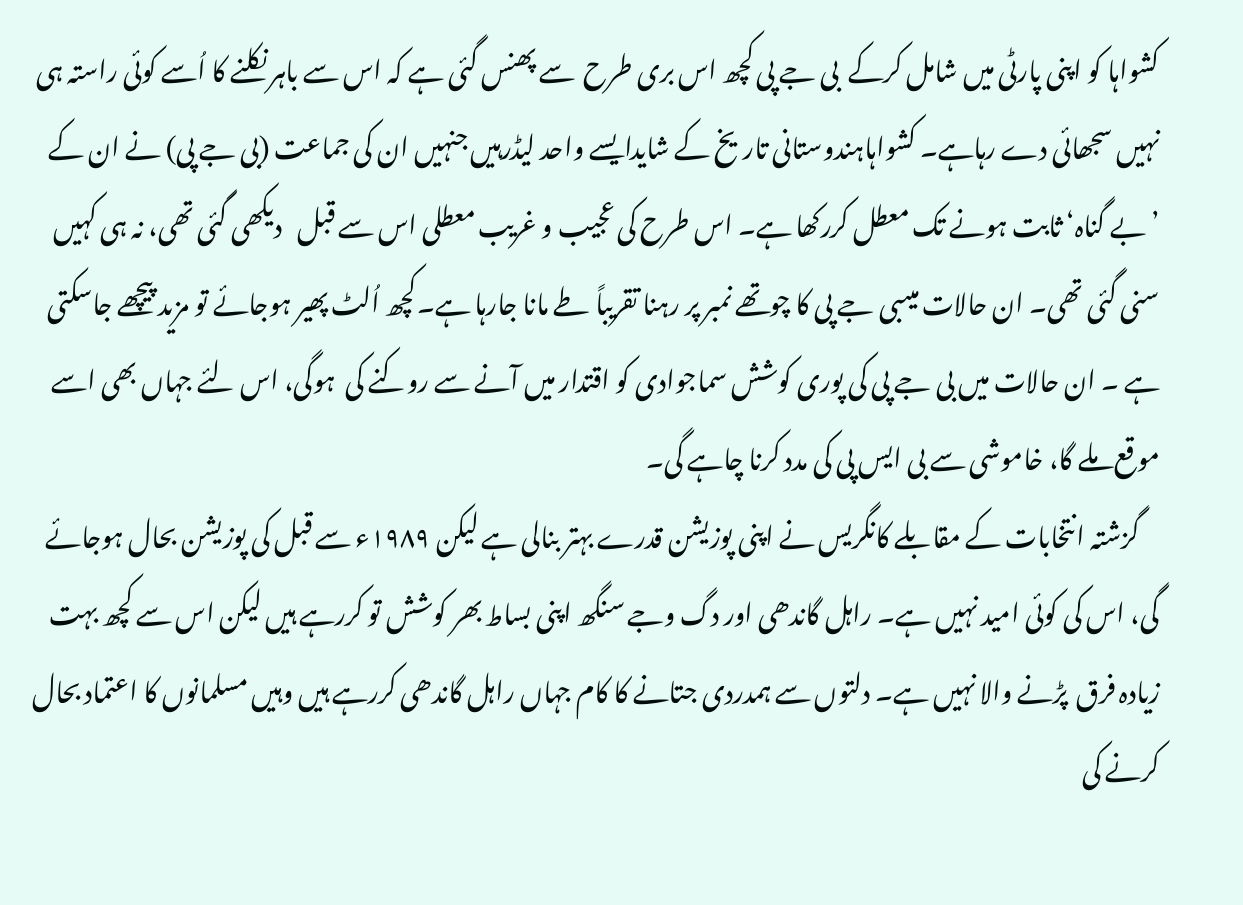کشواہا کو اپنی پارٹی میں شامل کرکے  بی جے پی کچھ اس بری طرح  سے پھنس گئی ہے کہ اس سے باہر نکلنے کا اُسے کوئی راستہ ہی نہیں سجھائی دے رہاہے۔ کشواہاہندوستانی تاریخ کے شایدایسے واحد لیڈرہیں جنہیں ان کی جماعت (بی جے پی) نے ان کے ’بے گناہ‘ ثابت ہونے تک معطل کررکھا ہے۔ اس طرح کی عجیب و غریب معطلی اس سے قبل   دیکھی گئی تھی، نہ ہی کہیں سنی گئی تھی۔ ان حالات میںبی جے پی کا چوتھے نمبر پر رہنا تقریباً طے مانا جارہا ہے۔کچھ اُلٹ پھیر ہوجائے تو مزید پیچھے جاسکتی ہے ۔ ان حالات میں بی جے پی کی پوری کوشش سماجوادی کو اقتدار میں آنے سے روکنے کی  ہوگی، اس لئے جہاں بھی اسے موقع ملے گا، خاموشی سے بی ایس پی کی مدد کرنا چاہے گی۔
    گزشتہ انتخابات کے مقابلے کانگریس نے اپنی پوزیشن قدرے بہتر بنالی ہے لیکن ۱۹۸۹ء سے قبل کی پوزیشن بحال ہوجائے گی، اس کی کوئی امید نہیں ہے۔ راہل گاندھی اور دگ وجے سنگھ اپنی بساط بھر کوشش تو کررہے ہیں لیکن اس سے کچھ بہت زیادہ فرق  پڑنے والا نہیں ہے۔ دلتوں سے ہمدردی جتانے کا کام جہاں راہل گاندھی کررہے ہیں وہیں مسلمانوں کا اعتماد بحال کرنے کی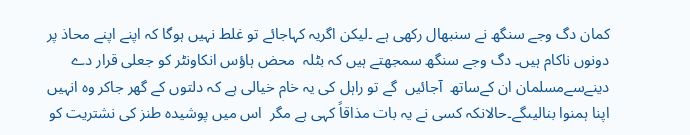کمان دگ وجے سنگھ نے سنبھال رکھی ہے ۔لیکن اگریہ کہاجائے تو غلط نہیں ہوگا کہ اپنے اپنے محاذ پر دونوں ناکام ہیں۔ دگ وجے سنگھ سمجھتے ہیں کہ بٹلہ  محض ہاؤس انکاونٹر کو جعلی قرار دے دینےسےمسلمان ان کےساتھ  آجائیں  گے تو راہل کی یہ خام خیالی ہے کہ دلتوں کے گھر جاکر وہ انہیں اپنا ہمنوا بنالیںگے۔حالانکہ کسی نے یہ بات مذاقاً کہی ہے مگر  اس میں پوشیدہ طنز کی نشتریت کو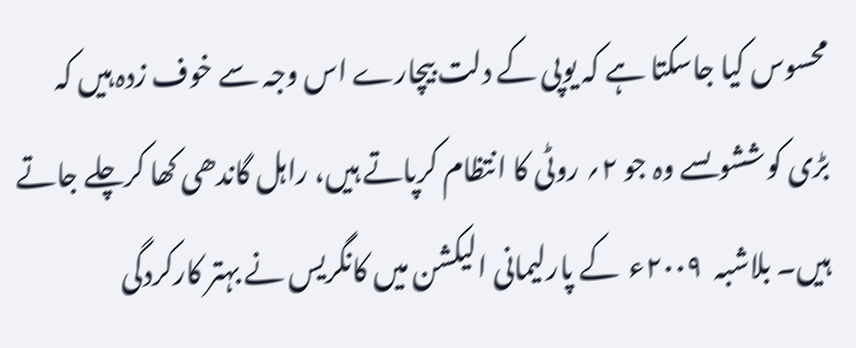محسوس کیا جاسکتا ہے کہ یوپی کے دلت بیچارے اس وجہ سے خوف زدہ ہیں کہ بڑی کوششوںسے وہ جو ۲؍ روٹی کا انتظام کرپاتے ہیں، راہل گاندھی کھا کرچلے جاتے ہیں۔ بلاشبہ  ۲۰۰۹ء  کے پارلیمانی الیکشن میں کانگریس نے بہتر کارکردگی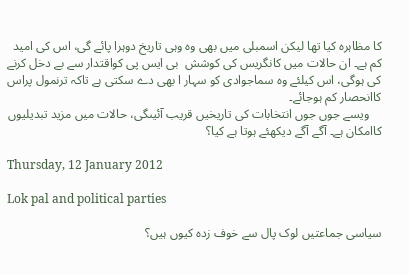کا مظاہرہ کیا تھا لیکن اسمبلی میں بھی وہ وہی تاریخ دوہرا پائے گی، اس کی امید کم ہے۔ ان حالات میں کانگریس کی کوشش  بی ایس پی کواقتدار سے بے دخل کرنے کی ہوگی، اس کیلئے وہ سماجوادی کو سہار ا بھی دے سکتی ہے تاکہ ترنمول پراس کاانحصار کم ہوجائے۔
    ویسے جوں جوں انتخابات کی تاریخیں قریب آئیںگی، حالات میں مزید تبدیلیوں کاامکان ہے۔ آگے آگے دیکھئے ہوتا ہے کیا؟

Thursday, 12 January 2012

Lok pal and political parties

سیاسی جماعتیں لوک پال سے خوف زدہ کیوں ہیں؟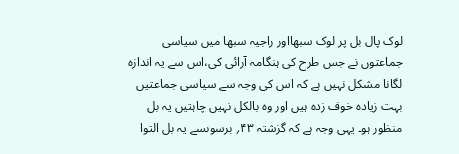لوک پال بل پر لوک سبھااور راجیہ سبھا میں سیاسی جماعتوں نے جس طرح کی ہنگامہ آرائی کی،اس سے یہ اندازہ لگانا مشکل نہیں ہے کہ اس کی وجہ سے سیاسی جماعتیں بہت زیادہ خوف زدہ ہیں اور وہ بالکل نہیں چاہتیں یہ بل منظور ہو۔ یہی وجہ ہے کہ گزشتہ ۴۳؍ برسوںسے یہ بل التوا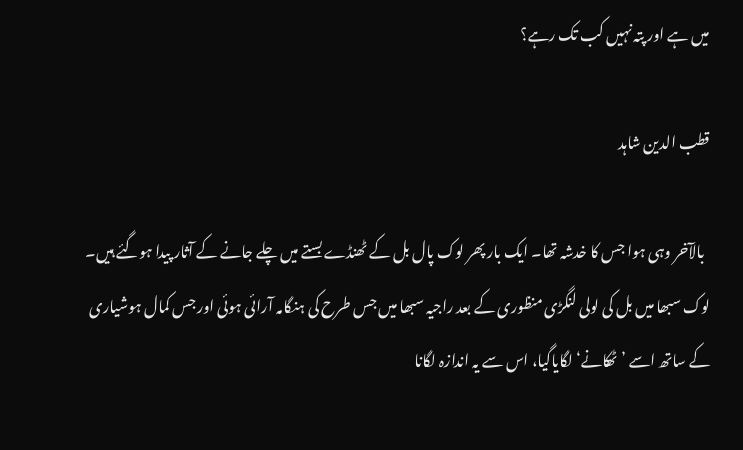میں ہے اور پتہ نہیں کب تک رہے؟

قطب الدین شاہد

  بالآخر وہی ہوا جس کا خدشہ تھا۔ ایک بار پھر لوک پال بل کے ٹھنڈے بستے میں چلے جانے کے آثار پیدا ہوگئے ہیں۔ لوک سبھا میں بل کی لولی لنگڑی منظوری کے بعد راجیہ سبھا میں جس طرح کی ہنگامہ آرائی ہوئی اور جس کمال ہوشیاری کے ساتھ اسے ’ٹھکانے‘ لگایاگیا، اس سے یہ اندازہ لگانا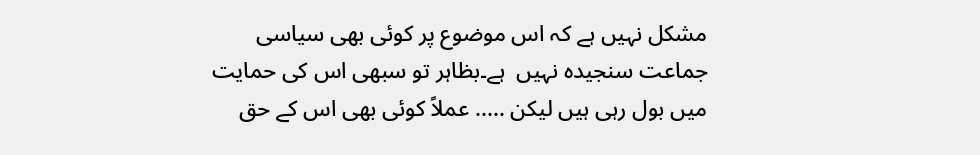مشکل نہیں ہے کہ اس موضوع پر کوئی بھی سیاسی جماعت سنجیدہ نہیں  ہے۔بظاہر تو سبھی اس کی حمایت میں بول رہی ہیں لیکن ..... عملاً کوئی بھی اس کے حق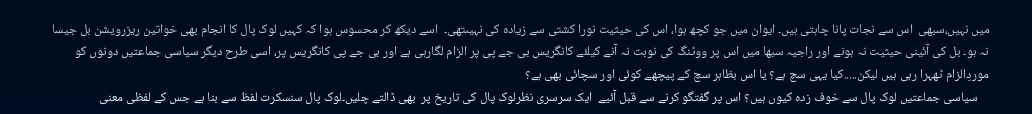میں نہیں،سبھی  اس سے نجات پانا چاہتی ہیں۔ ایوان میں جو کچھ ہوا، اس کی حیثیت نورا کشتی سے زیادہ کی نہیںتھی۔  اسے دیکھ کر محسوس ہوا کہ کہیں لوک پال کا انجام بھی خواتین ریزرویشن بل جیسا نہ ہو۔ بل کی آئینی حیثیت نہ ہونے اور راجیہ سبھا میں اس پر ووٹنگ کی نوبت نہ آنے کیلئے کانگریس بی جے پی پر الزام لگارہی ہے اور بی جے پی کانگریس پر، اسی طرح دیگر سیاسی جماعتیں دونوں کو موردِالزام ٹھہرا رہی ہیں لیکن.....کیا یہی سچ ہے؟ یا اس بظاہر سچ کے پیچھے کوئی اور سچائی بھی ہے؟
    سیاسی جماعتیں لوک پال سے خوف زدہ کیوں ہیں؟ اس پر گفتگو کرنے سے قبل آئیے  ایک سرسری نظرلوک پال کی تاریخ پر  بھی ڈالتے چلیں۔لوک پال سنسکرت لفظ سے بنا ہے جس کے لفظی معنی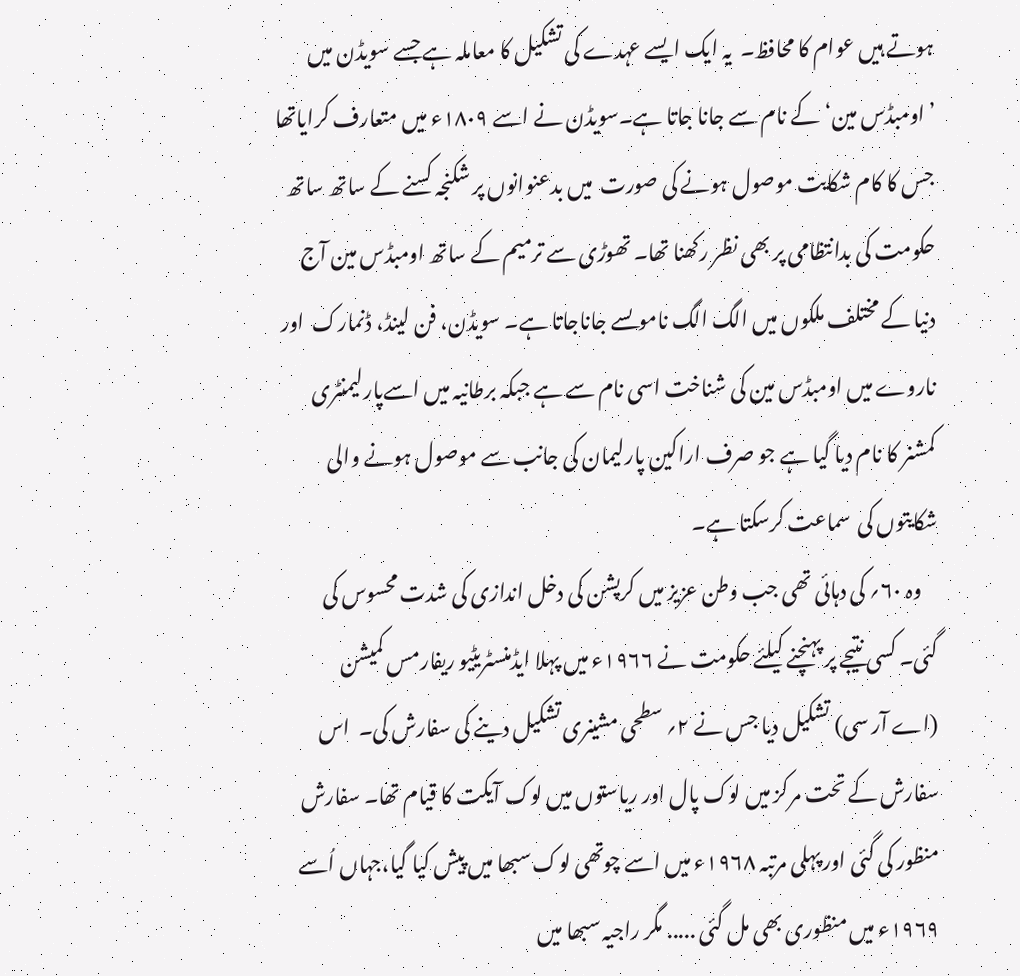ہوتے ہیں عوام کا محافظ۔  یہ ایک ایسے عہدے کی تشکیل کا معاملہ ہے جسے سویڈن میں ’اومبڈس مین‘کے نام سے جانا جاتا ہے۔سویڈن نے اسے ۱۸۰۹ء میں متعارف کرایاتھا جس کا کام شکایت موصول ہونے کی صورت  میں بدعنوانوں پر شکنجہ کسنے کے ساتھ ساتھ حکومت کی بدانتظامی پر بھی نظر رکھنا تھا۔ تھوڑی سے ترمیم کے ساتھ اومبڈس مین آج دنیا کے مختلف ملکوں میں الگ الگ ناموںسے جاناجاتا ہے۔ سویڈن، فن لینڈ، ڈنمارک  اور ناروے میں اومبڈس مین کی شناخت اسی نام سے ہے جبکہ برطانیہ میں اسےپارلیمنٹری کمشنر کا نام دیا گیا ہے جو صرف اراکین پارلیمان کی جانب سے موصول ہونے والی شکایتوں کی  سماعت کرسکتا ہے۔
    وہ ۶۰؍ کی دہائی تھی جب وطن عزیز میں کرپشن کی دخل اندازی کی شدت محسوس کی گئی۔ کسی نتیجے پر پہنچنے کیلئے حکومت نے ۱۹۶۶ء میں پہلا ایڈمنسٹریٹیو ریفارمس کمیشن (اے آر سی) تشکیل دیا جس نے ۲؍ سطحی مشینری تشکیل دینے کی سفارش کی۔  اس سفارش کے تحت مرکز میں لوک پال اور ریاستوں میں لوک آیکت کا قیام تھا۔ سفارش منظور کی گئی اور پہلی مرتبہ ۱۹۶۸ء میں اسے چوتھی لوک سبھا میں پیش کیا گیا،جہاں اُسے  ۱۹۶۹ء میں منظوری بھی مل گئی ..... مگر راجیہ سبھا میں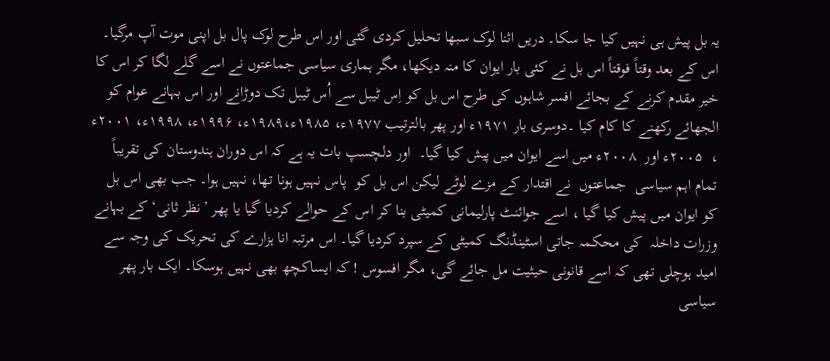یہ بل پیش ہی نہیں کیا جا سکا۔ دریں اثنا لوک سبھا تحلیل کردی گئی اور اس طرح لوک پال بل اپنی موت آپ مرگیا۔ اس کے بعد وقتاً فوقتاً اس بل نے کئی بار ایوان کا منہ دیکھا، مگر ہماری سیاسی جماعتوں نے اسے گلے لگا کر اس کا خیر مقدم کرنے کے بجائے افسر شاہوں کی طرح اس بل کو اِس ٹیبل سے اُس ٹیبل تک دوڑانے اور اس بہانے عوام کو الجھائے رکھنے کا کام کیا ۔دوسری بار ۱۹۷۱ء اور پھر بالترتیب ۱۹۷۷ء، ۱۹۸۵ء،۱۹۸۹ء، ۱۹۹۶ء، ۱۹۹۸ء، ۲۰۰۱ء ،  ۲۰۰۵ء اور  ۲۰۰۸ء میں اسے ایوان میں پیش کیا گیا۔  اور دلچسپ بات یہ ہے کہ اس دوران ہندوستان کی تقریباً تمام اہم سیاسی  جماعتوں  نے اقتدار کے مزے لوٹے لیکن اس بل کو  پاس نہیں ہونا تھا، نہیں ہوا۔ جب بھی اس بل کو ایوان میں پیش کیا گیا ، اسے جوائنٹ پارلیمانی کمیٹی بنا کر اس کے حوالے کردیا گیا یا پھر ’نظر ثانی‘ کے بہانے وزرات داخلہ  کی محکمہ جاتی اسٹینڈنگ کمیٹی کے سپرد کردیا گیا۔ اس مرتبہ انا ہزارے کی تحریک کی وجہ سے امید ہوچلی تھی کہ اسے قانونی حیثیت مل جائے گی، مگر افسوس ! کہ ایساکچھ بھی نہیں ہوسکا۔ ایک بار پھر سیاسی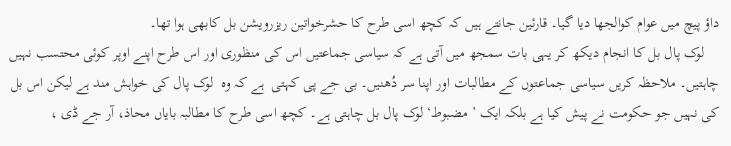داؤ پیچ میں عوام کوالجھا دیا گیا۔ قارئین جانتے ہیں کہ کچھ اسی طرح کا حشرخواتین ریزرویشن بل کابھی ہوا تھا۔
    لوک پال بل کا انجام دیکھ کر یہی بات سمجھ میں آتی ہے کہ سیاسی جماعتیں اس کی منظوری اور اس طرح اپنے اوپر کوئی محتسب نہیں چاہتیں۔ ملاحظہ کریں سیاسی جماعتوں کے مطالبات اور اپنا سر دُھنیں۔ بی جے پی کہتی  ہے کہ وہ  لوک پال کی خواہش مند ہے لیکن اس بل کی نہیں جو حکومت نے پیش کیا ہے بلکہ ایک ’ مضبوط‘ لوک پال بل چاہتی ہے۔ کچھ اسی طرح کا مطالبہ بایاں محاذ، آر جے ڈی ،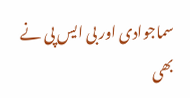سماجوادی اور بی ایس پی نے بھی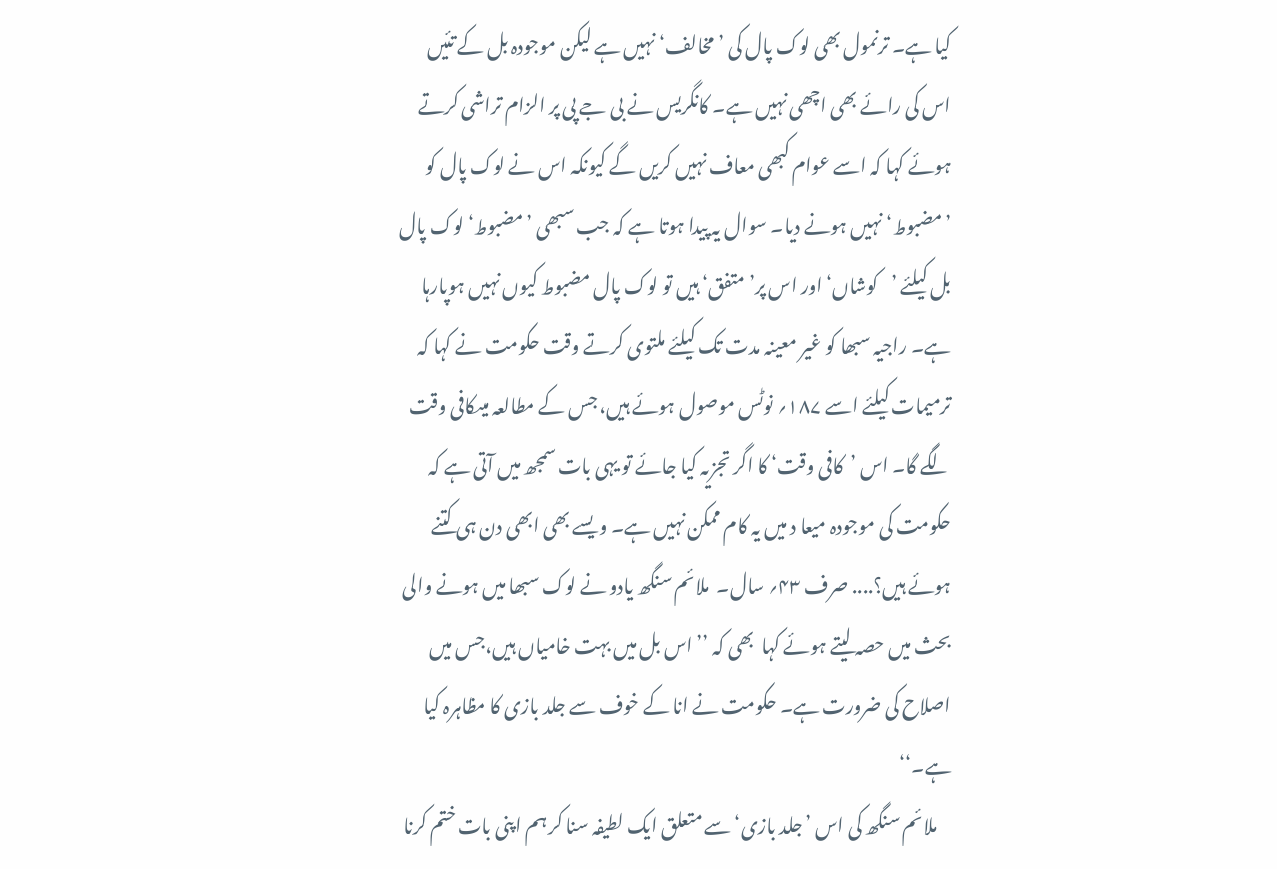کیا ہے۔ ترنمول بھی لوک پال کی ’مخالف‘ نہیں ہے لیکن موجودہ بل کے تئیں اس کی رائے بھی اچھی نہیں ہے۔ کانگریس نے بی جے پی پر الزام تراشی کرتے ہوئے کہا کہ اسے عوام کبھی معاف نہیں کریں گے کیونکہ اس نے لوک پال کو ’مضبوط‘ نہیں ہونے دیا۔ سوال یہ پیدا ہوتا ہے کہ جب سبھی ’مضبوط‘ لوک پال بل کیلئے ’کوشاں‘ اور اس پر’ متفق‘ ہیں تو لوک پال مضبوط کیوں نہیں ہوپارہا ہے۔ راجیہ سبھا کو غیر معینہ مدت تک کیلئے ملتوی کرتے وقت حکومت نے کہا کہ ترمیمات کیلئے اسے ۱۸۷؍ نوٹس موصول ہوئے ہیں، جس کے مطالعہ میںکافی وقت لگے گا۔ اس ’کافی وقت‘ کا اگر تجزیہ کیا جائے تو یہی بات سمجھ میں آتی ہے کہ حکومت کی موجودہ میعا د میں یہ کام ممکن نہیں ہے۔ ویسے بھی ابھی دن ہی کتنے ہوئے ہیں؟.... صرف ۴۳؍ سال۔  ملائم سنگھ یادو نے لوک سبھا میں ہونے والی بحث میں حصہ لیتے ہوئے کہا  بھی کہ ’’ اس بل میں بہت خامیاں ہیں،جس میں اصلاح کی ضرورت ہے۔ حکومت نے انا کے خوف سے جلد بازی کا مظاہرہ کیا ہے۔‘‘
    ملائم سنگھ کی اس ’جلد بازی‘ سے متعلق ایک لطیفہ سنا کر ہم اپنی بات ختم کرنا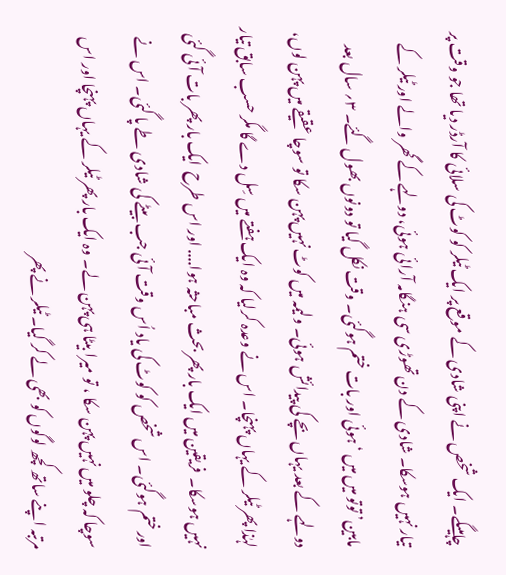چاہیںگے۔ ایک شخص نے اپنی شادی کے موقع پر ایک ٹیلر کو کوٹ کی سلائی کا آرڈر دیا تھا جو وقت پر تیار نہیں ہوسکا۔ شادی کے دن تھوڑی سی ہنگامہ آرائی ہوئی، دولہے کے گھر والے اور ٹیلر کے مابین’ توتو میں میں ‘ ہوئی اور بات ختم ہوگئی۔ وقت نکل گیا تو دونوں بھول گئے۔ ۳؍ سال بعد دولہے کے بعد یہاں بچے کی پیدائش ہوئی۔ ولیمہ میں کوٹ نہیں پہن سکا تو سوچا عقیقے میں پہن لوں، لہٰذا پھر ٹیلر کے یہاں پہنچا۔ اس نے وعدہ کرلیا کہ وہ ایک ہفتے میں سِل دے گا مگر حسب سابق تیار نہیں ہوسکا۔  فریقین میں ایک بار پھر بحث مباحثہ ہوا.... اور اس طرح  ایک بار پھر بات آئی گئی اور ختم ہوگئی۔ اس شخص کو کوٹ کی یاد اُس وقت آئی جب بیٹے کی شادی طے پا گئی۔ اس نے سوچا کہ چلو میں نہیں پہن سکا ، تو میرا بیٹا ہی پہن لے۔ وہ ایک بار پھر ٹیلر کے یہاں پہنچا اور اس مرتبہ اپنے ساتھ کچھ لوگوں کو بھی لے کر گیا۔ ٹیلر نے پھر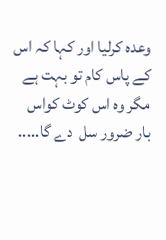وعدہ کرلیا اور کہا کہ اس کے پاس کام تو بہت ہے مگر وہ اس کوٹ کواس بار ضرور سل  دے گا.....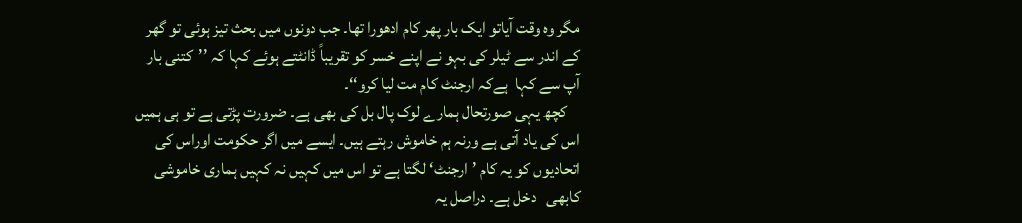مگر وہ وقت آیاتو ایک بار پھر کام ادھورا تھا۔ جب دونوں میں بحث تیز ہوئی تو گھر کے اندر سے ٹیلر کی بہو نے اپنے خسر کو تقریباً ڈانٹتے ہوئے کہا کہ ’’کتنی بار آپ سے کہا  ہےکہ ارجنٹ کام مت لیا کرو‘‘۔
    کچھ یہی صورتحال ہمارے لوک پال بل کی بھی ہے۔ ضرورت پڑتی ہے تو ہی ہمیں اس کی یاد آتی ہے ورنہ ہم خاموش رہتے ہیں۔ ایسے میں اگر حکومت اوراس کی اتحادیوں کو یہ کام ’ارجنٹ‘ لگتا ہے تو اس میں کہیں نہ کہیں ہماری خاموشی کابھی   دخل ہے۔ دراصل یہ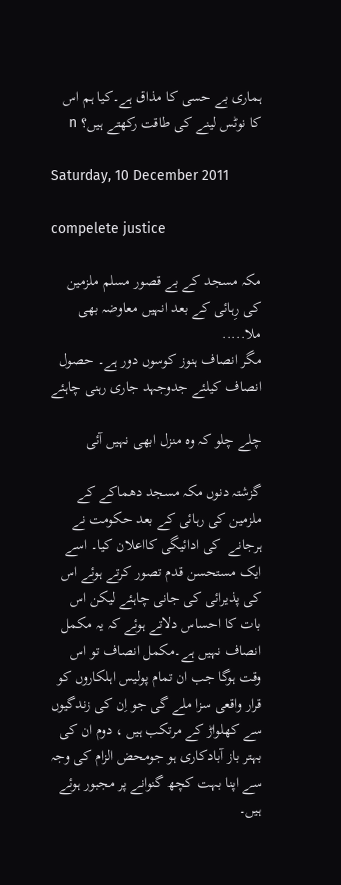ہماری بے حسی کا مذاق ہے۔کیا ہم اس کا نوٹس لینے کی طاقت رکھتے ہیں؟ n

Saturday, 10 December 2011

compelete justice

مکہ مسجد کے بے قصور مسلم ملزمین کی رِہائی کے بعد انہیں معاوضہ بھی ملا.....
مگر انصاف ہنوز کوسوں دور ہے۔ حصول انصاف کیلئے جدوجہد جاری رہنی چاہئے

چلے چلو کہ وہ منزل ابھی نہیں آئی

گزشتہ دنوں مکہ مسجد دھماکے کے ملزمین کی رہائی کے بعد حکومت نے ہرجانے  کی ادائیگی کااعلان کیا۔ اسے ایک مستحسن قدم تصور کرتے ہوئے اس کی پذیرائی کی جانی چاہئے لیکن اس بات کا احساس دلاتے ہوئے کہ یہ مکمل انصاف نہیں ہے۔مکمل انصاف تو اس وقت ہوگا جب ان تمام پولیس اہلکاروں کو قرار واقعی سزا ملے گی جو اِن کی زندگیوں سے کھلواڑ کے مرتکب ہیں ، دوم ان کی بہتر باز آبادکاری ہو جومحض الزام کی وجہ سے اپنا بہت کچھ گنوانے پر مجبور ہوئے ہیں۔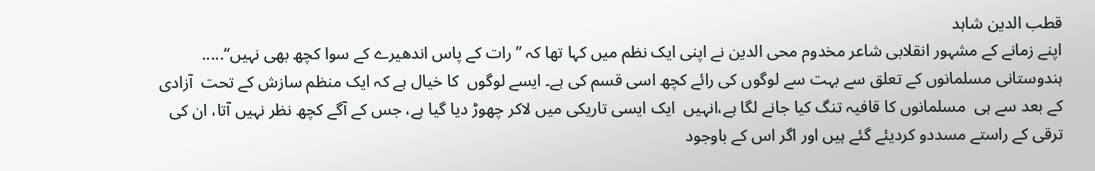قطب الدین شاہد
اپنے زمانے کے مشہور انقلابی شاعر مخدوم محی الدین نے اپنی ایک نظم میں کہا تھا کہ ’’رات کے پاس اندھیرے کے سوا کچھ بھی نہیں‘‘..... ہندوستانی مسلمانوں کے تعلق سے بہت سے لوگوں کی رائے کچھ اسی قسم کی ہے۔ ایسے لوگوں  کا خیال ہے کہ ایک منظم سازش کے تحت  آزادی کے بعد سے ہی  مسلمانوں کا قافیہ تنگ کیا جانے لگا ہے،انہیں  ایک ایسی تاریکی میں لاکر چھوڑ دیا گیا ہے، جس کے آگے کچھ نظر نہیں آتا، ان کی ترقی کے راستے مسددو کردیئے گئے ہیں اور اگر اس کے باوجود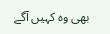بھی وہ کہیں آگے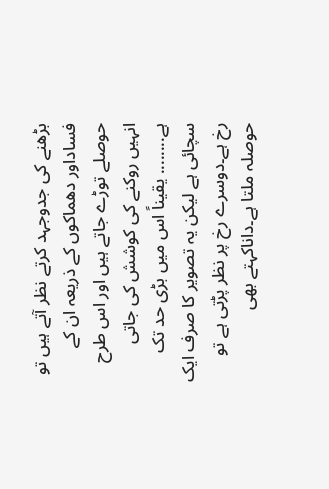بڑھنے کی جدوجہد کرتے نظر آتے ہیں تو فساداور دھماکوں کے ذریعہ ان کے حوصلے توڑے جاتے ہیں اور اس طرح انہیں روکنے کی کوشش کی جاتی ہے........ یقیناً اس میں بڑی حد تک سچائی ہے لیکن یہ تصویر کا صرف ایک رخ ہے۔دوسرے رخ پر نظر پڑتی ہے تو حوصلہ ملتا ہے۔داناکہتے بھی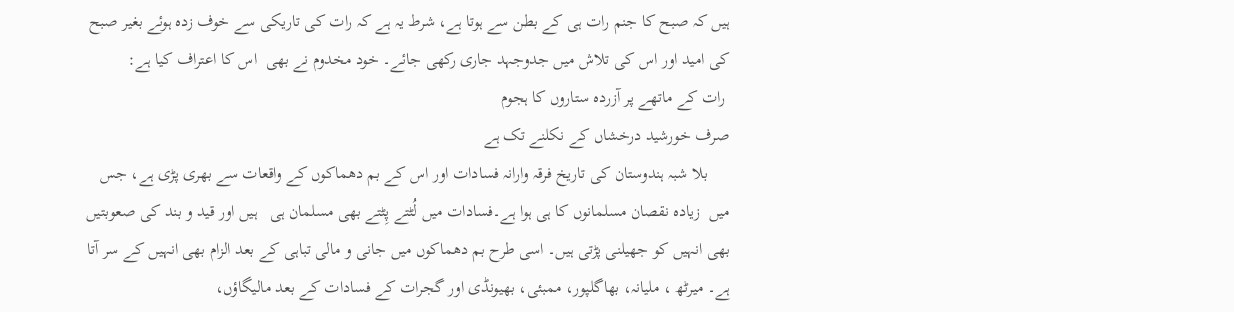ہیں کہ صبح کا جنم رات ہی کے بطن سے ہوتا ہے، شرط یہ ہے کہ رات کی تاریکی سے خوف زدہ ہوئے بغیر صبح کی امید اور اس کی تلاش میں جدوجہد جاری رکھی جائے۔ خود مخدوم نے بھی  اس کا اعتراف کیا ہے:
 رات کے ماتھے پر آزردہ ستاروں کا ہجوم
صرف خورشید درخشاں کے نکلنے تک ہے
     بلا شبہ ہندوستان کی تاریخ فرقہ وارانہ فسادات اور اس کے بم دھماکوں کے واقعات سے بھری پڑی ہے، جس میں  زیادہ نقصان مسلمانوں کا ہی ہوا ہے۔فسادات میں لُٹتے پِٹتے بھی مسلمان ہی   ہیں اور قید و بند کی صعوبتیں بھی انہیں کو جھیلنی پڑتی ہیں۔ اسی طرح بم دھماکوں میں جانی و مالی تباہی کے بعد الزام بھی انہیں کے سر آتا ہے۔ میرٹھ ، ملیانہ، بھاگلپور، ممبئی، بھیونڈی اور گجرات کے فسادات کے بعد مالیگاؤں،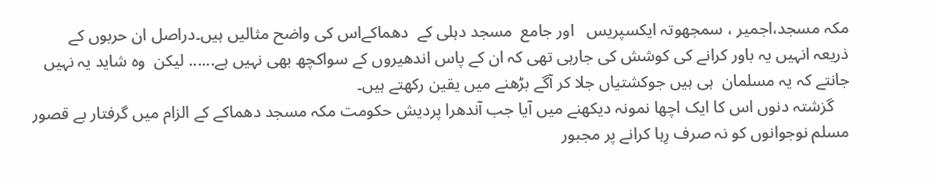مکہ مسجد،اجمیر ، سمجھوتہ ایکسپریس   اور جامع  مسجد دہلی کے  دھماکےاس کی واضح مثالیں ہیں۔دراصل ان حربوں کے ذریعہ انہیں یہ باور کرانے کی کوشش کی جارہی تھی کہ ان کے پاس اندھیروں کے سواکچھ بھی نہیں ہے...... لیکن  وہ شاید یہ نہیں جانتے کہ یہ مسلمان  ہی ہیں جوکشتیاں جلا کر آگے بڑھنے میں یقین رکھتے ہیں۔
    گزشتہ دنوں اس کا ایک اچھا نمونہ دیکھنے میں آیا جب آندھرا پردیش حکومت مکہ مسجد دھماکے کے الزام میں گرفتار بے قصور مسلم نوجوانوں کو نہ صرف رِہا کرانے پر مجبور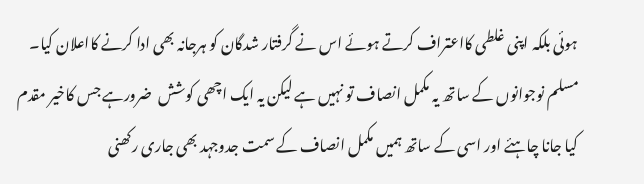ہوئی بلکہ اپنی غلطی کااعتراف کرتے ہوئے اس نے گرفتار شدگان کو ہرجانہ بھی ادا کرنے کااعلان کیا۔ مسلم نوجوانوں کے ساتھ یہ مکمل انصاف تو نہیں ہے لیکن یہ ایک اچھی کوشش  ضرورہے جس کاخیر مقدم کیا جانا چاہئے اور اسی کے ساتھ ہمیں مکمل انصاف کے سمت جدوجہد بھی جاری رکھنی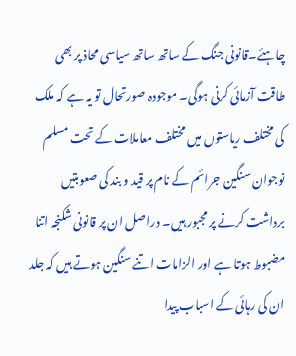چاہئے۔قانونی جنگ کے ساتھ ساتھ سیاسی محاذ پر بھی طاقت آزمائی کرنی ہوگی۔ موجودہ صورتحال تو یہ ہے کہ ملک کی مختلف ریاستوں میں مختلف معاملات کے تحت مسلم نوجوان سنگین جرائم کے نام پر قید و بند کی صعوبتیں برداشت کرنے پر مجبور ہیں۔ دراصل ان پر قانونی شکنجہ اتنا مضبوط ہوتا ہے اور الزامات اتنے سنگین ہوتے ہیں کہ جلد ان کی رہائی کے اسباب پیدا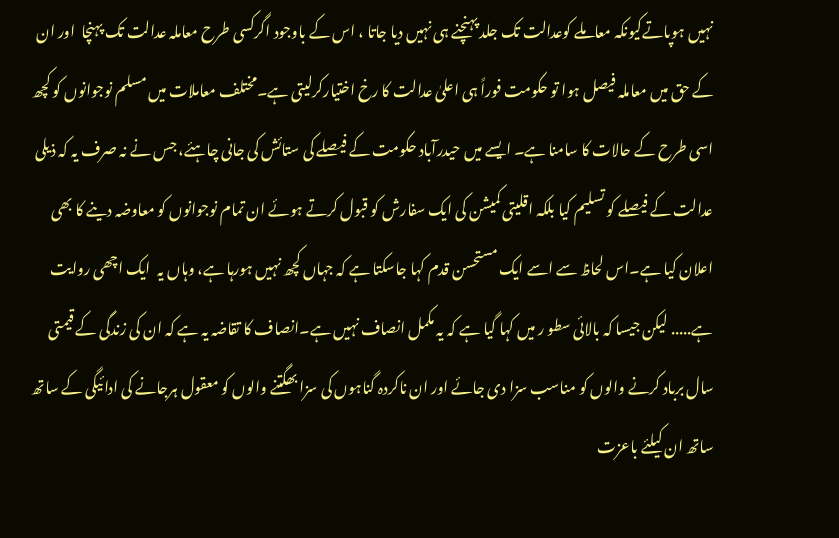نہیں ہوپاتےکیونکہ معاملے کوعدالت تک جلد پہنچنے ہی نہیں دیا جاتا ، اس کے باوجود اگرکسی طرح معاملہ عدالت تک پہنچا  اور ان کے حق میں معاملہ فیصل ہوا تو حکومت فوراً ہی اعلیٰ عدالت کا رخ اختیارکرلیتی ہے۔مختلف معاملات میں مسلم نوجوانوں کو کچھ اسی طرح کے حالات کا سامنا ہے۔ ایسے میں حیدرآباد حکومت کے فیصلے کی ستائش کی جانی چاہئے، جس نے نہ صرف یہ کہ ذیلی عدالت کے فیصلے کو تسلیم کیا بلکہ اقلیتی کمیشن کی ایک سفارش کو قبول کرتے ہوئے ان تمام نوجوانوں کو معاوضہ دینے کا بھی اعلان کیا ہے۔اس لحاظ سے اسے ایک مستحسن قدم کہا جاسکتا ہے کہ جہاں کچھ نہیں ہورہا ہے، وہاں یہ  ایک اچھی روایت  ہے..... لیکن جیسا کہ بالائی سطو ر میں کہا گیا ہے کہ یہ مکمل انصاف نہیں ہے۔انصاف کا تقاضہ یہ ہے کہ ان کی زندگی کے قیمتی سال برباد کرنے والوں کو مناسب سزا دی جائے اور ان ناکردہ گناہوں کی سزا بھگتنے والوں کو معقول ہرجانے کی ادائیگی کے ساتھ ساتھ ان کیلئے باعزت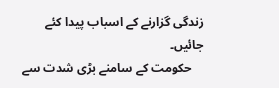زندگی گزارنے کے اسباب پیدا کئے جائیں۔
    حکومت کے سامنے بڑی شدت سے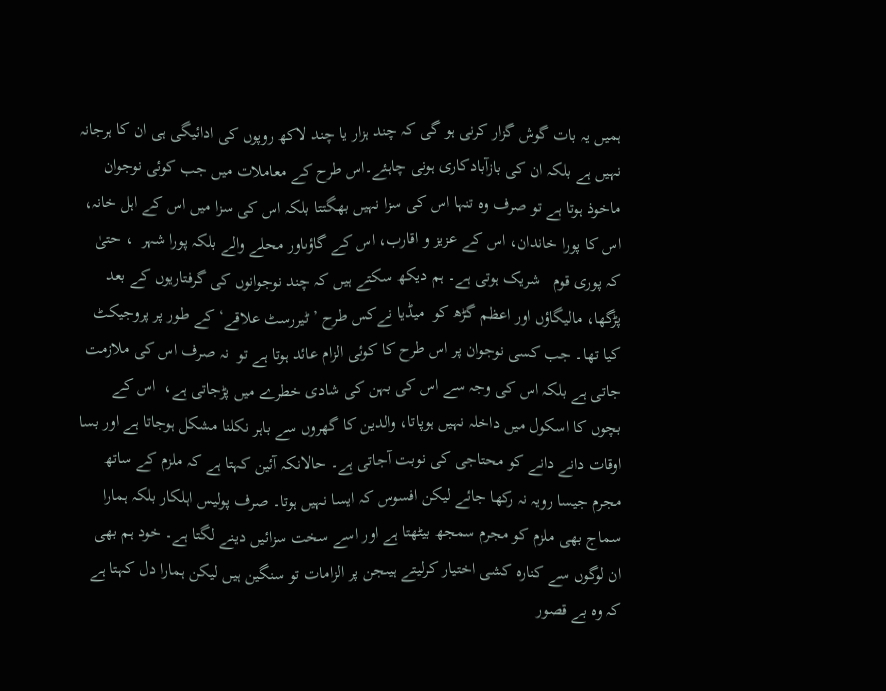ہمیں یہ بات گوش گزار کرنی ہو گی کہ چند ہزار یا چند لاکھ روپوں کی ادائیگی ہی ان کا ہرجانہ نہیں ہے بلکہ ان کی بازآبادکاری ہونی چاہئے۔اس طرح کے معاملات میں جب کوئی نوجوان ماخوذ ہوتا ہے تو صرف وہ تنہا اس کی سزا نہیں بھگتتا بلکہ اس کی سزا میں اس کے اہل خانہ، اس کا پورا خاندان، اس کے عزیز و اقارب، اس کے گاؤںاور محلے والے بلکہ پورا شہر  ، حتیٰ کہ پوری قوم   شریک ہوتی ہے۔ ہم دیکھ سکتے ہیں کہ چند نوجوانوں کی گرفتاریوں کے بعد پڑگھا، مالیگاؤں اور اعظم گڑھ کو  میڈیا نےکس طرح ’ٹیررسٹ علاقے‘ کے طور پر پروجیکٹ کیا تھا۔ جب کسی نوجوان پر اس طرح کا کوئی الزام عائد ہوتا ہے تو  نہ صرف اس کی ملازمت جاتی ہے بلکہ اس کی وجہ سے اس کی بہن کی شادی خطرے میں پڑجاتی ہے،  اس کے بچوں کا اسکول میں داخلہ نہیں ہوپاتا، والدین کا گھروں سے باہر نکلنا مشکل ہوجاتا ہے اور بسا اوقات دانے دانے کو محتاجی کی نوبت آجاتی ہے۔ حالانکہ آئین کہتا ہے کہ ملزم کے ساتھ مجرم جیسا رویہ نہ رکھا جائے لیکن افسوس کہ ایسا نہیں ہوتا۔ صرف پولیس اہلکار بلکہ ہمارا سماج بھی ملزم کو مجرم سمجھ بیٹھتا ہے اور اسے سخت سزائیں دینے لگتا ہے۔ خود ہم بھی  ان لوگوں سے کنارہ کشی اختیار کرلیتے ہیںجن پر الزامات تو سنگین ہیں لیکن ہمارا دل کہتا ہے کہ وہ بے قصور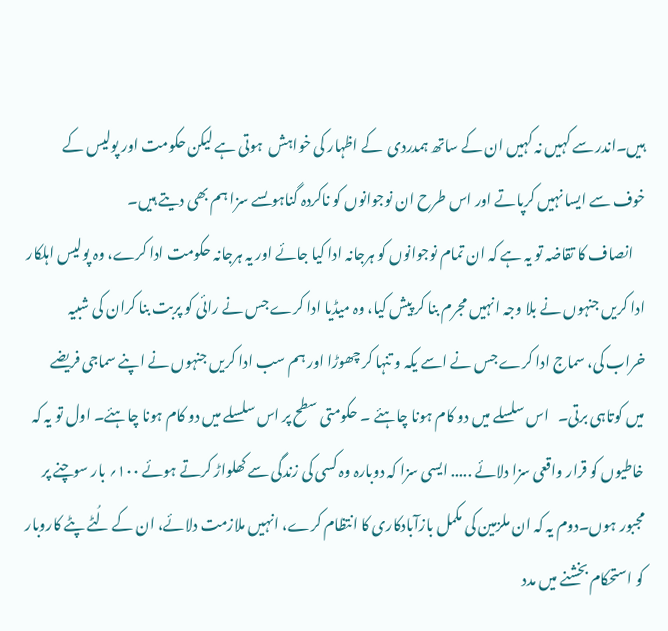ہیں۔اندر سے کہیں نہ کہیں ان کے ساتھ ہمدردی  کے اظہار کی خواہش  ہوتی ہے لیکن حکومت اور پولیس کے خوف سے ایسا نہیں کرپاتے اور اس طرح ان نوجوانوں کو ناکردہ گناہوںسے سزا ہم بھی دیتے ہیں۔
    انصاف کا تقاضہ تو یہ ہے کہ ان تمام نوجوانوں کو ہرجانہ ادا کیا جائے اور یہ ہرجانہ حکومت ادا کرے، وہ پولیس اہلکار ادا کریں جنہوں نے بلا وجہ انہیں مجرم بنا کر پیش کیا، وہ میڈیا ادا کرے جس نے رائی کو پربت بنا کران کی شبیہ خراب کی، سماج ادا کرے جس نے اسے یکہ و تنہا کر چھوڑا اور ہم سب ادا کریں جنہوں نے اپنے سماجی فریضے میں کوتاہی برتی۔   اس سلسلے میں دو کام ہونا چاہئے ۔ حکومتی سطح پر اس سلسلے میں دو کام ہونا چاہئے۔ اول تو یہ کہ خاطیوں کو قرار واقعی سزا دلائے ..... ایسی سزا کہ دوبارہ وہ کسی کی زندگی سے کھلواڑ کرتے ہوئے ۱۰۰؍ بار سوچنے پر مجبور ہوں۔دوم یہ کہ ان ملزمین کی مکمل بازآبادکاری کا انتظام کرے، انہیں ملازمت دلائے، ان کے لُٹے پٹے کاروبار کو استحکام بخشنے میں مدد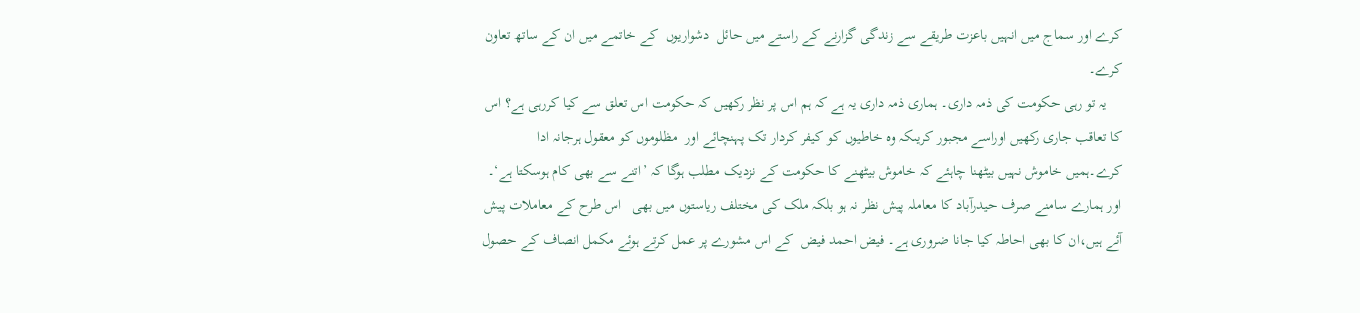کرے اور سماج میں انہیں باعزت طریقے سے زندگی گزارنے کے راستے میں حائل  دشواریوں  کے خاتمے میں ان کے ساتھ تعاون کرے۔
    یہ تو رہی حکومت کی ذمہ داری۔ ہماری ذمہ داری یہ ہے کہ ہم اس پر نظر رکھیں کہ حکومت اس تعلق سے کیا کررہی ہے؟ اس کا تعاقب جاری رکھیں اوراسے مجبور کریںکہ وہ خاطیوں کو کیفر کردار تک پہنچائے اور  مظلوموں کو معقول ہرجانہ ادا کرے۔ہمیں خاموش نہیں بیٹھنا چاہئے کہ خاموش بیٹھنے کا حکومت کے نزدیک مطلب ہوگا کہ ’اتنے سے بھی کام ہوسکتا ہے‘۔ اور ہمارے سامنے صرف حیدرآباد کا معاملہ پیش نظر نہ ہو بلکہ ملک کی مختلف ریاستوں میں بھی   اس طرح کے معاملات پیش آئے ہیں،ان کا بھی احاطہ کیا جانا ضروری ہے۔ فیض احمد فیض  کے اس مشورے پر عمل کرتے ہوئے مکمل انصاف کے حصول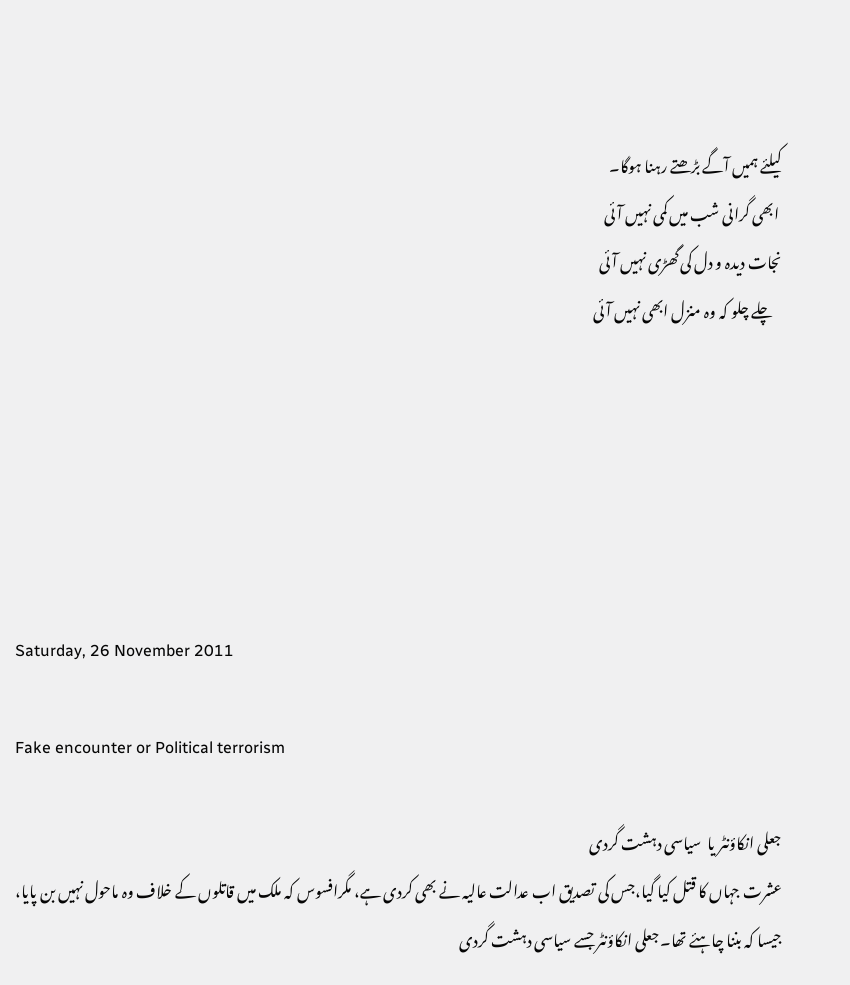کیلئے ہمیں آگے بڑھتے رہنا ہوگا۔
 ابھی گرانی شب میں کمی نہیں آئی
نجات دیدہ و دل کی گھڑی نہیں آئی
   چلے چلو کہ وہ منزل ابھی نہیں آئی






Saturday, 26 November 2011

Fake encounter or Political terrorism

جعلی انکاؤنٹر یا  سیاسی دہشت گردی
عشرت جہاں کا قتل کیا گیا،جس کی تصدیق اب عدالت عالیہ نے بھی کردی ہے، مگرافسوس کہ ملک میں قاتلوں کے خلاف وہ ماحول نہیں بن پایا، جیسا کہ بننا چاہئے تھا۔ جعلی انکاؤنٹر جسے سیاسی دہشت گردی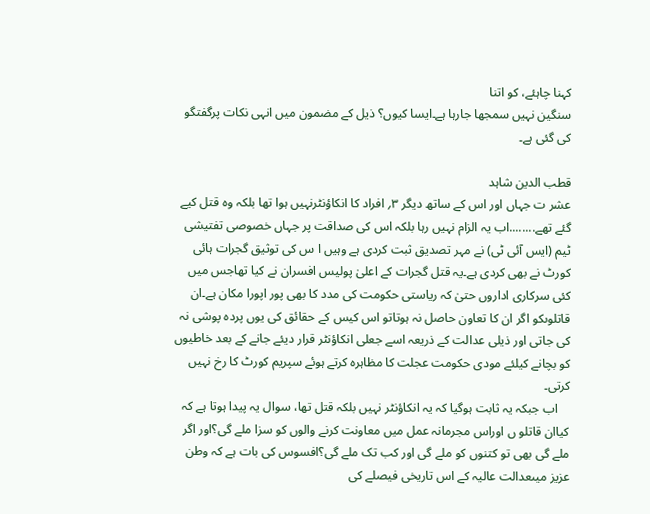کہنا چاہئے، کو اتنا
سنگین نہیں سمجھا جارہا ہے۔ایسا کیوں؟ ذیل کے مضمون میں انہی نکات پرگفتگو کی گئی ہے۔

قطب الدین شاہد
عشر ت جہاں اور اس کے ساتھ دیگر ۳؍ افراد کا انکاؤنٹرنہیں ہوا تھا بلکہ وہ قتل کیے گئے تھے........اب یہ الزام نہیں رہا بلکہ اس کی صداقت پر جہاں خصوصی تفتیشی ٹیم (ایس آئی ٹی) نے مہر تصدیق ثبت کردی ہے وہیں ا س کی توثیق گجرات ہائی کورٹ نے بھی کردی ہے۔یہ قتل گجرات کے اعلیٰ پولیس افسران نے کیا تھاجس میں کئی سرکاری اداروں حتیٰ کہ ریاستی حکومت کی مدد کا بھی پور اپورا مکان ہے۔ان قاتلوںکو اگر ان کا تعاون حاصل نہ ہوتاتو اس کیس کے حقائق کی یوں پردہ پوشی نہ کی جاتی اور ذیلی عدالت کے ذریعہ اسے جعلی انکاؤنٹر قرار دیئے جانے کے بعد خاطیوں کو بچانے کیلئے مودی حکومت عجلت کا مظاہرہ کرتے ہوئے سپریم کورٹ کا رخ نہیں کرتی۔
    اب جبکہ یہ ثابت ہوگیا کہ یہ انکاؤنٹر نہیں بلکہ قتل تھا، سوال یہ پیدا ہوتا ہے کہ کیاان قاتلو ں اوراس مجرمانہ عمل میں معاونت کرنے والوں کو سزا ملے گی؟اور اگر ملے گی بھی تو کتنوں کو ملے گی اور کب تک ملے گی؟افسوس کی بات ہے کہ وطن عزیز میںعدالت عالیہ کے اس تاریخی فیصلے کی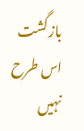بازگشت اس طرح نہیں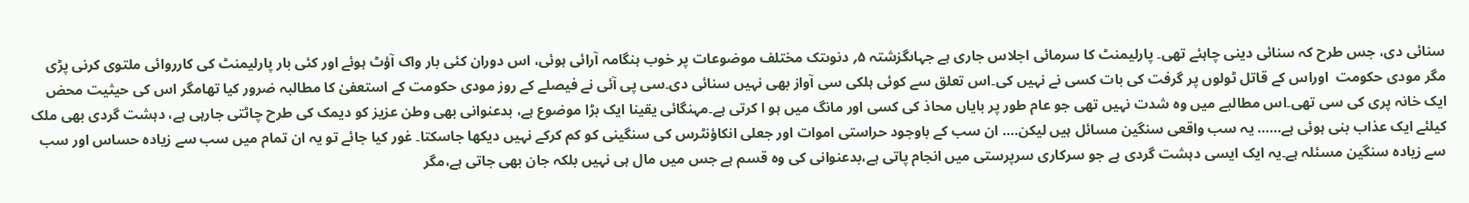سنائی دی، جس طرح کہ سنائی دینی چاہئے تھی۔ پارلیمنٹ کا سرمائی اجلاس جاری ہے جہاںگزشتہ ۵؍ دنوںتک مختلف موضوعات پر خوب ہنگامہ آرائی ہوئی، اس دوران کئی بار واک آؤٹ ہوئے اور کئی بار پارلیمنٹ کی کارروائی ملتوی کرنی پڑی مگر مودی حکومت  اوراس کے قاتل ٹولوں پر گرفت کی بات کسی نے نہیں کی۔اس تعلق سے کوئی ہلکی سی آواز بھی نہیں سنائی دی۔سی پی آئی نے فیصلے کے روز مودی حکومت کے استعفیٰ کا مطالبہ ضرور کیا تھامگر اس کی حیثیت محض ایک خانہ پری کی سی تھی۔اس مطالبے میں وہ شدت نہیں تھی جو عام طور پر بایاں محاذ کی کسی اور مانگ میں ہو ا کرتی ہے۔مہنگائی یقینا ایک بڑا موضوع ہے، بدعنوانی بھی وطن عزیز کو دیمک کی طرح چاٹتی جارہی ہے، دہشت گردی بھی ملک کیلئے ایک عذاب بنی ہوئی ہے...... یہ سب واقعی سنگین مسائل ہیں لیکن.... ان سب کے باوجود حراستی اموات اور جعلی انکاؤنٹرس کی سنگینی کو کم کرکے نہیں دیکھا جاسکتا۔ غور کیا جائے تو یہ ان تمام میں سب سے زیادہ حساس اور سب سے زیادہ سنگین مسئلہ ہے۔یہ ایک ایسی دہشت گردی ہے جو سرکاری سرپرستی میں انجام پاتی ہے،بدعنوانی کی وہ قسم ہے جس میں مال ہی نہیں بلکہ جان بھی جاتی ہے،مگر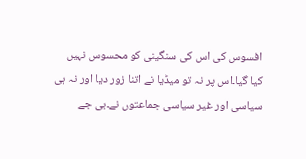افسوس کی اس کی سنگینی کو محسوس نہیں کیا گیا۔اس پر نہ تو میڈیا نے اتنا زور دیا اور نہ ہی سیاسی اور غیر سیاسی جماعتوں نے۔بی جے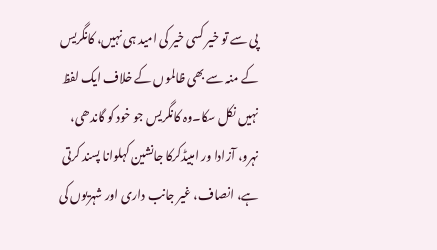پی سے تو خیر کسی خیر کی امید ہی نہیں، کانگریس کے منہ سے بھی ظالموں کے خلاف ایک لفظ نہیں نکل سکا۔وہ کانگریس جو خود کو گاندھی، نہرو، آزادا ور امبیڈکرکا جانشین کہلوانا پسند کرتی ہے، انصاف، غیر جانب داری اور شہریوں کی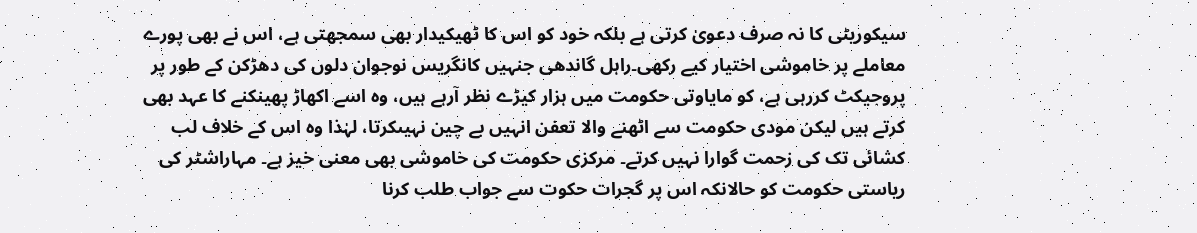سیکوریٹی کا نہ صرف دعویٰ کرتی ہے بلکہ خود کو اس کا ٹھیکیدار بھی سمجھتی ہے، اس نے بھی پورے معاملے پر خاموشی اختیار کیے رکھی۔راہل گاندھی جنہیں کانگریس نوجوان دلوں کی دھڑکن کے طور پر پروجیکٹ کررہی ہے، کو مایاوتی حکومت میں ہزار کیڑے نظر آرہے ہیں، وہ اسے اکھاڑ پھینکنے کا عہد بھی کرتے ہیں لیکن مودی حکومت سے اٹھنے والا تعفن انہیں بے چین نہیںکرتا، لہٰذا وہ اس کے خلاف لب کشائی تک کی زحمت گوارا نہیں کرتے۔ مرکزی حکومت کی خاموشی بھی معنی خیز ہے۔ مہاراشٹر کی ریاستی حکومت کو حالانکہ اس پر گجرات حکوت سے جواب طلب کرنا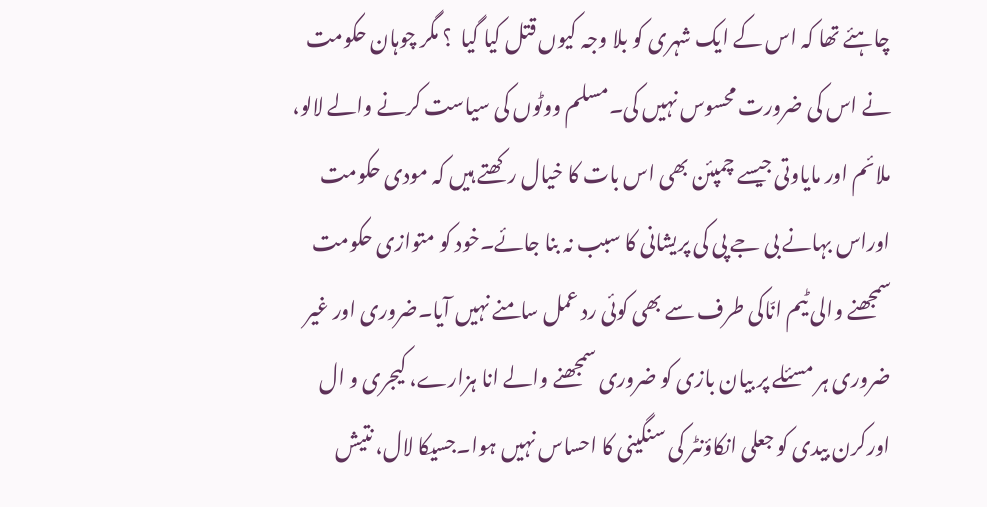چاہئے تھا کہ اس کے ایک شہری کو بلا وجہ کیوں قتل کیا گیا  ؟ مگر چوہان حکومت نے اس کی ضرورت محسوس نہیں کی۔مسلم ووٹوں کی سیاست کرنے والے لالو، ملائم اور مایاوتی جیسے چمپئن بھی اس بات کا خیال رکھتے ہیں کہ مودی حکومت اوراس بہانے بی جے پی کی پریشانی کا سبب نہ بنا جائے۔خود کو متوازی حکومت سمجھنے والی ٹیم انّاکی طرف سے بھی کوئی رد عمل سامنے نہیں آیا۔ضروری اور غیر ضروری ہر مسئلے پر بیان بازی کو ضروری سمجھنے والے انا ہزارے، کیجری و ال اورکرن بیدی کو جعلی انکاؤنٹر کی سنگینی کا احساس نہیں ہوا۔جسیکا لال، نتیش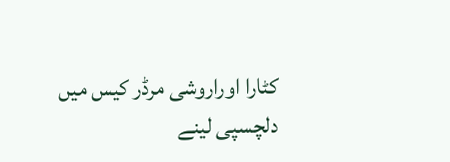کٹارا اوراروشی مرڈر کیس میں دلچسپی لینے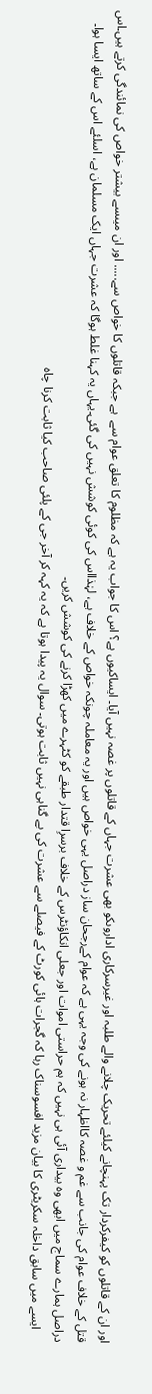اور ان کے قاتلوں کو کیفرکردار تک پہنچانے کیلئے تحریک چلانے والے طلبہ اور غیرسرکاری اداروںکو بھی عشرت جہاں کے قاتلوں پر غصہ نہیں آیا۔ ایساکیوں ہے؟ اس کا جواب یہ ہے کہ مظلوم کا تعلق عوام سے  ہے جبکہ قاتلوں کا خواص سے..... اور ان میںسے بیشتر خواص کی نمائندگی کرتے ہیں۔اس قتل کے خلاف عوام کی جانب سے غم و غصہ کااظہار نہ ہونے کی وجہ یہی ہے کہ عوام کےرجحان ساز دراصل یہی خواص ہیں اور یہ معاملہ چونکہ خواص کے خلاف ہے، لہٰذااس کی کوئی کوشش نہیں کی گئی۔یہاں یہ کہنا غلط ہوگا کہ عشرت جہاں ایک مسلمان ہے، اسلئے اس کے ساتھ ایسا ہوا۔ دراصل ہمارے سماج میں ابھی وہ بیداری آئی ہی نہیں کہ ہم حراستی اموات اور جعلی انکاؤنٹرس کے خلاف برسرِا قتدار طبقے کو کٹہرے میں کھڑا کرنے کی کوشش کریں۔
    ایسے میں سابق داخلہ سکریٹری کا بیان مزید افسوسناک رہا کہ گجرات ہائی کورٹ کے فیصلے سے عشرت کی بے گناہی نہیں ثابت ہوتی۔ سوال یہ پیدا ہوتا ہے کہ یہ کہہ کر آخر جی کے پلئی صاحب کیا ثابت کرنا چاہ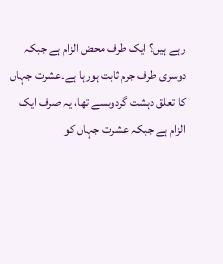رہے ہیں؟ ایک طرف محض الزام ہے جبکہ دوسری طرف جرم ثابت ہورہا ہے۔عشرت جہاں کا تعلق دہشت گردوںسے تھا، یہ صرف ایک الزام ہے جبکہ عشرت جہاں کو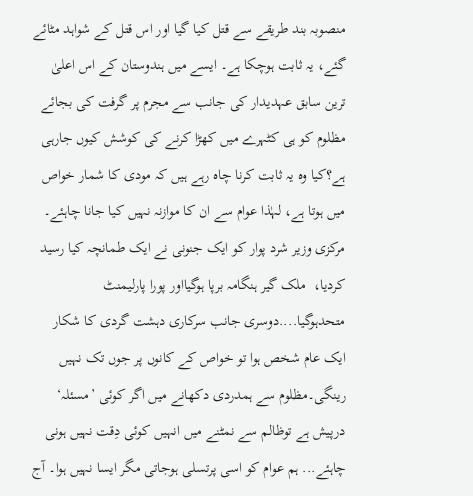منصوبہ بند طریقے سے قتل کیا گیا اور اس قتل کے شواہد مٹائے گئے، یہ ثابت ہوچکا ہے۔ ایسے میں ہندوستان کے اس اعلیٰ ترین سابق عہدیدار کی جانب سے مجرم پر گرفت کی بجائے مظلوم کو ہی کٹہرے میں کھڑا کرنے کی کوشش کیوں جارہی ہے؟کیا وہ یہ ثابت کرنا چاہ رہے ہیں کہ مودی کا شمار خواص میں ہوتا ہے، لہٰذا عوام سے ان کا موازنہ نہیں کیا جانا چاہئے۔ مرکزی وزیر شرد پوار کو ایک جنونی نے ایک طمانچہ کیا رسید کردیا،  ملک گیر ہنگامہ برپا ہوگیااور پورا پارلیمنٹ متحدہوگیا....دوسری جانب سرکاری دہشت گردی کا شکار ایک عام شخص ہوا تو خواص کے کانوں پر جوں تک نہیں رینگی۔مظلوم سے ہمدردی دکھانے میں اگر کوئی ’مسئلہ‘ درپیش ہے توظالم سے نمٹنے میں انہیں کوئی دِقت نہیں ہونی چاہئے... ہم عوام کو اسی پرتسلی ہوجاتی مگر ایسا نہیں ہوا۔ آج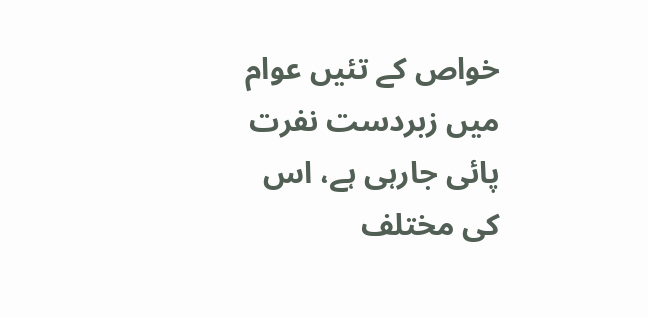خواص کے تئیں عوام میں زبردست نفرت پائی جارہی ہے، اس کی مختلف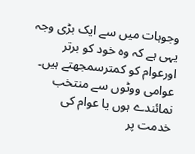وجوہات میں سے ایک بڑی وجہ یہی ہے کہ وہ خود کو برتر اورعوام کو کمترسمجھتے ہیں۔ عوامی ووٹوں سے منتخب نمائندے ہوں یا عوام کی خدمت پر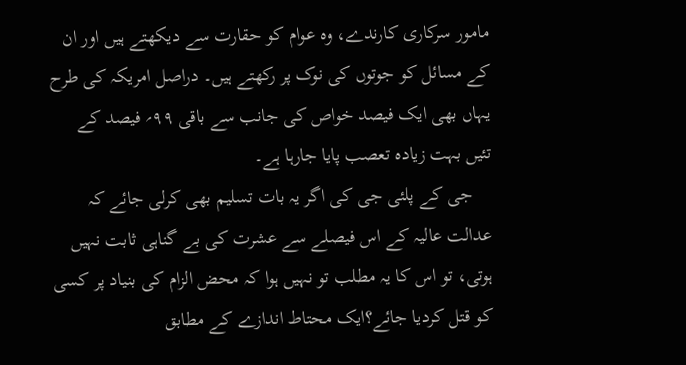مامور سرکاری کارندے، وہ عوام کو حقارت سے دیکھتے ہیں اور ان کے مسائل کو جوتوں کی نوک پر رکھتے ہیں۔ دراصل امریکہ کی طرح یہاں بھی ایک فیصد خواص کی جانب سے باقی ۹۹؍ فیصد کے تئیں بہت زیادہ تعصب پایا جارہا ہے۔
    جی کے پلئی جی کی اگر یہ بات تسلیم بھی کرلی جائے کہ عدالت عالیہ کے اس فیصلے سے عشرت کی بے گناہی ثابت نہیں ہوتی، تو اس کا یہ مطلب تو نہیں ہوا کہ محض الزام کی بنیاد پر کسی کو قتل کردیا جائے؟ایک محتاط اندازے کے مطابق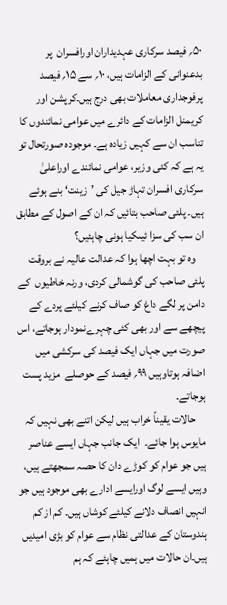۵۰؍ فیصد سرکاری عہدیداران اورافسران  پر بدعنوانی کے الزامات ہیں، ۱۰؍ سے ۱۵؍ فیصد پرفوجداری معاملات بھی درج ہیں۔کرپشن اور کریمنل الزامات کے دائرے میں عوامی نمائندوں کا تناسب ان سے کہیں زیادہ ہے۔ موجودہ صورتحال تو یہ ہے کہ کئی وزیر، عوامی نمائندے اوراعلیٰ سرکاری افسران تہاڑ جیل کی ’زینت‘ بنے ہوئے ہیں۔ پلئی صاحب بتائیں کہ ان کے اصول کے مطابق ان سب کی سزا ئیںکیا ہونی چاہئیں؟
    وہ تو بہت اچھا ہوا کہ عدالت عالیہ نے بروقت پلئی صاحب کی گوشمالی کردی، ورنہ خاطیوں  کے دامن پر لگے داغ کو صاف کرنے کیلئے پردے کے پیچھے سے اور بھی کئی چہرےنمودار ہوجاتے، اس صورت میں جہاں ایک فیصد کی سرکشی میں اضافہ ہوتاوہیں ۹۹؍ فیصد کے حوصلے  مزید پست ہوجاتے۔
    حالات یقیناً خراب ہیں لیکن اتنے بھی نہیں کہ مایوس ہوا جائے۔  ایک جانب جہاں ایسے عناصر ہیں جو عوام کو کوڑے دان کا حصہ سمجھتے ہیں، وہیں ایسے لوگ اورایسے ادارے بھی موجود ہیں جو انہیں انصاف دلانے کیلئے کوشاں ہیں۔ کم از کم ہندوستان کے عدالتی نظام سے عوام کو بڑی امیدیں ہیں۔ان حالات میں ہمیں چاہئے کہ ہم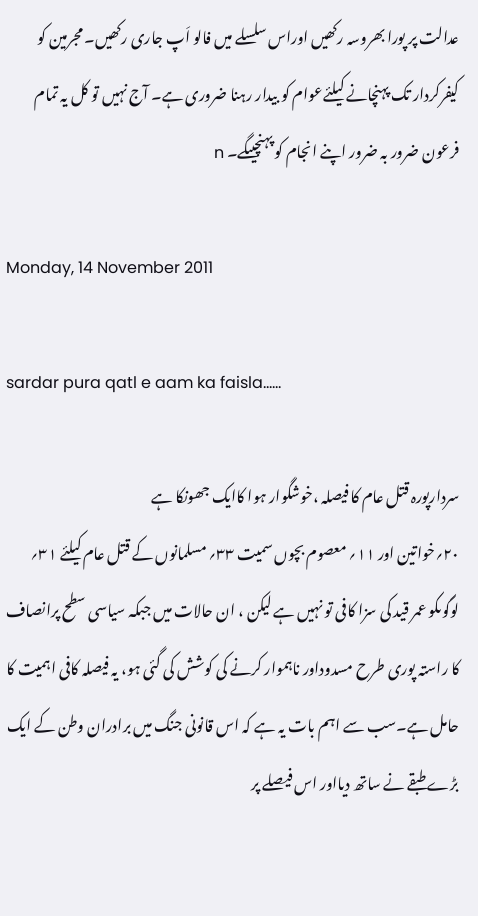عدالت پر پورا بھروسہ رکھیں اوراس سلسلے میں فالو اَپ جاری رکھیں۔ مجرمین کو کیفرکردار تک پہنچانے کیلئےعوام کو بیدار رہنا ضروری ہے۔ آج نہیں تو کل یہ تمام فرعون ضرور بہ ضرور اپنے انجام کو پہنچیںگے۔ n

Monday, 14 November 2011

sardar pura qatl e aam ka faisla......

سردارپورہ قتل عام کا فیصلہ ،خوشگوار ہوا کاایک جھونکا ہے
۲۰؍خواتین اور ۱۱؍ معصوم بچوں سمیت ۳۳؍ مسلمانوں کے قتل عام کیلئے ۳۱؍ لوگوںکو عمر قید کی سزا کافی تو نہیں ہے لیکن ، ان حالات میں جبکہ سیاسی سطح پرانصاف کا راستہ پوری طرح مسدوداور ناہموار کرنے کی کوشش کی گئی ہو، یہ فیصلہ کافی اہمیت کا حامل ہے۔سب سے اہم بات یہ ہے کہ اس قانونی جنگ میں برادران وطن کے ایک بڑے طبقے نے ساتھ دیااور اس فیصلے پر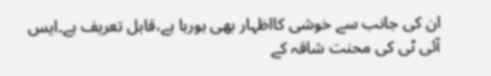ان کی جانب سے خوشی کااظہار بھی ہورہا ہے،قابل تعریف ہے۔ایس آئی ٹی کی محنت شاقہ کے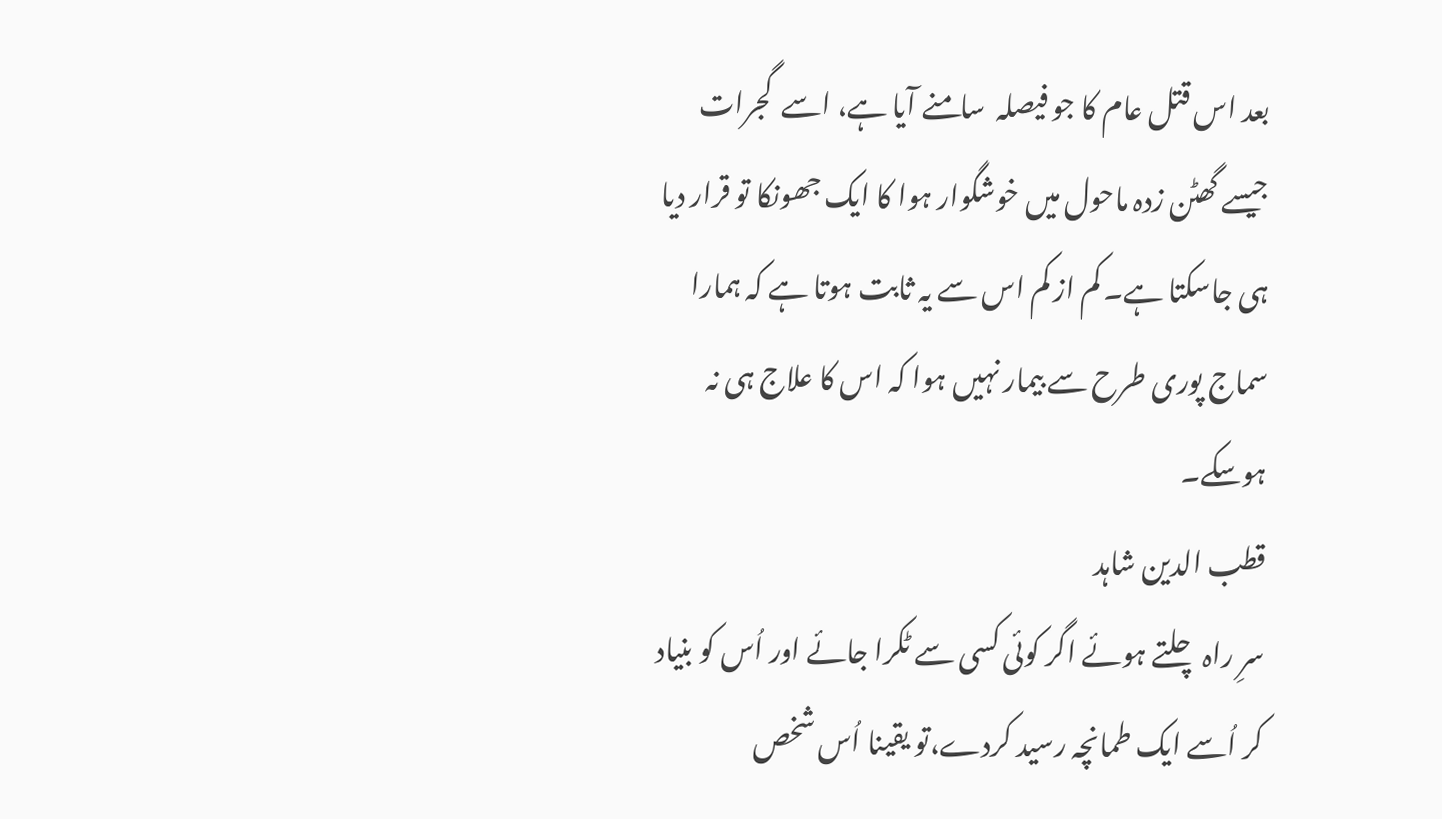بعد اس قتل عام کا جو فیصلہ  سامنے آیا ہے، اسے  گجرات جیسے گھٹن زدہ ماحول میں خوشگوار ہوا کا ایک جھونکا تو قرار دیا ہی جاسکتا ہے۔ کم از کم اس سے یہ ثابت ہوتا ہے کہ ہمارا سماج پوری طرح سے بیمار نہیں ہوا کہ اس کا علاج ہی نہ ہوسکے۔
قطب الدین شاہد
سرِ راہ چلتے ہوئے اگر کوئی کسی سے ٹکرا جائے اور اُس کو بنیاد کر اُسے ایک طمانچہ رسید کردے،تو یقینا اُس شخص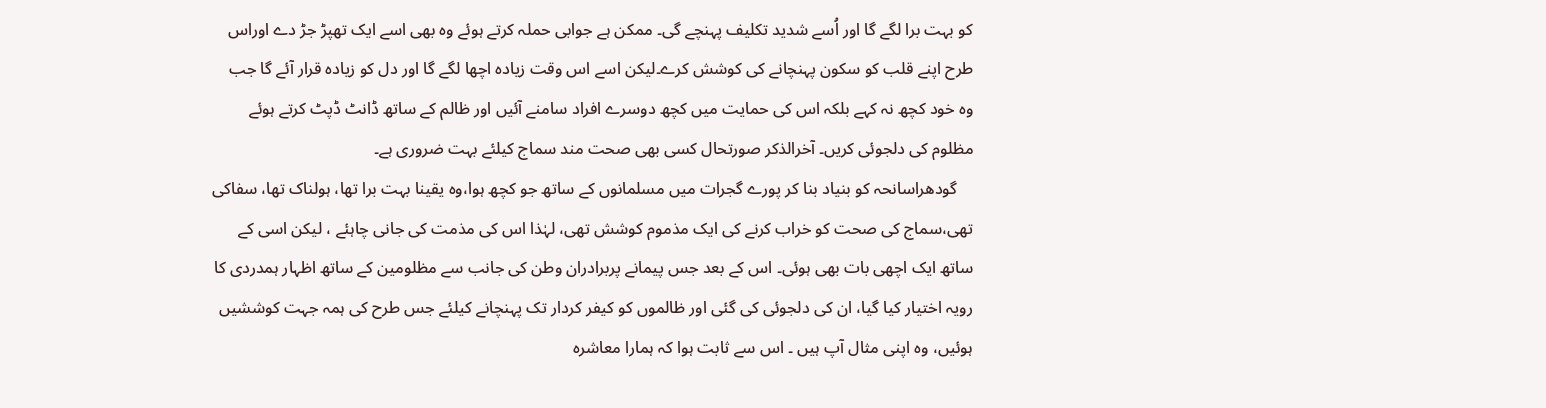کو بہت برا لگے گا اور اُسے شدید تکلیف پہنچے گی۔ ممکن ہے جوابی حملہ کرتے ہوئے وہ بھی اسے ایک تھپڑ جڑ دے اوراس طرح اپنے قلب کو سکون پہنچانے کی کوشش کرے۔لیکن اسے اس وقت زیادہ اچھا لگے گا اور دل کو زیادہ قرار آئے گا جب وہ خود کچھ نہ کہے بلکہ اس کی حمایت میں کچھ دوسرے افراد سامنے آئیں اور ظالم کے ساتھ ڈانٹ ڈپٹ کرتے ہوئے مظلوم کی دلجوئی کریں۔ آخرالذکر صورتحال کسی بھی صحت مند سماج کیلئے بہت ضروری ہے۔
    گودھراسانحہ کو بنیاد بنا کر پورے گجرات میں مسلمانوں کے ساتھ جو کچھ ہوا،وہ یقینا بہت برا تھا، ہولناک تھا، سفاکی تھی،سماج کی صحت کو خراب کرنے کی ایک مذموم کوشش تھی، لہٰذا اس کی مذمت کی جانی چاہئے ، لیکن اسی کے ساتھ ایک اچھی بات بھی ہوئی۔ اس کے بعد جس پیمانے پربرادران وطن کی جانب سے مظلومین کے ساتھ اظہار ہمدردی کا رویہ اختیار کیا گیا، ان کی دلجوئی کی گئی اور ظالموں کو کیفر کردار تک پہنچانے کیلئے جس طرح کی ہمہ جہت کوششیں ہوئیں، وہ اپنی مثال آپ ہیں ۔ اس سے ثابت ہوا کہ ہمارا معاشرہ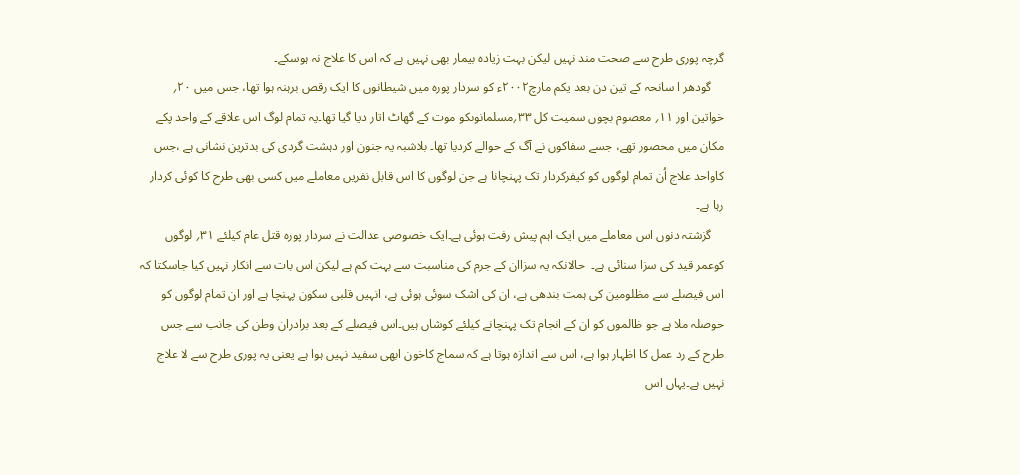گرچہ پوری طرح سے صحت مند نہیں لیکن بہت زیادہ بیمار بھی نہیں ہے کہ اس کا علاج نہ ہوسکے۔
    گودھر ا سانحہ کے تین دن بعد یکم مارچ۲۰۰۲ء کو سردار پورہ میں شیطانوں کا ایک رقص برہنہ ہوا تھا، جس میں ۲۰؍ خواتین اور ۱۱؍ معصوم بچوں سمیت کل ۳۳؍مسلمانوںکو موت کے گھاٹ اتار دیا گیا تھا۔یہ تمام لوگ اس علاقے کے واحد پکے مکان میں محصور تھے، جسے سفاکوں نے آگ کے حوالے کردیا تھا۔ بلاشبہ یہ جنون اور دہشت گردی کی بدترین نشانی ہے ،جس کاواحد علاج اُن تمام لوگوں کو کیفرکردار تک پہنچانا ہے جن لوگوں کا اس قابل نفریں معاملے میں کسی بھی طرح کا کوئی کردار رہا ہے۔
    گزشتہ دنوں اس معاملے میں ایک اہم پیش رفت ہوئی ہے۔ایک خصوصی عدالت نے سردار پورہ قتل عام کیلئے ۳۱؍ لوگوں کوعمر قید کی سزا سنائی ہے۔  حالانکہ یہ سزاان کے جرم کی مناسبت سے بہت کم ہے لیکن اس بات سے انکار نہیں کیا جاسکتا کہ اس فیصلے سے مظلومین کی ہمت بندھی ہے، ان کی اشک سوئی ہوئی ہے، انہیں قلبی سکون پہنچا ہے اور ان تمام لوگوں کو حوصلہ ملا ہے جو ظالموں کو ان کے انجام تک پہنچانے کیلئے کوشاں ہیں۔اس فیصلے کے بعد برادران وطن کی جانب سے جس طرح کے رد عمل کا اظہار ہوا ہے، اس سے اندازہ ہوتا ہے کہ سماج کاخون ابھی سفید نہیں ہوا ہے یعنی یہ پوری طرح سے لا علاج نہیں ہے۔یہاں اس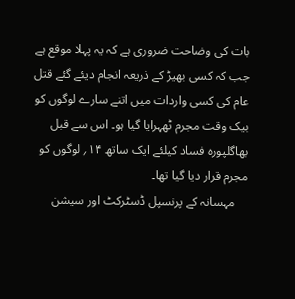بات کی وضاحت ضروری ہے کہ یہ پہلا موقع ہے جب کہ کسی بھیڑ کے ذریعہ انجام دیئے گئے قتل عام کی کسی واردات میں اتنے سارے لوگوں کو بیک وقت مجرم ٹھہرایا گیا ہو۔ اس سے قبل بھاگلپورہ فساد کیلئے ایک ساتھ ۱۴؍ لوگوں کو مجرم قرار دیا گیا تھا۔
    مہسانہ کے پرنسپل ڈسٹرکٹ اور سیشن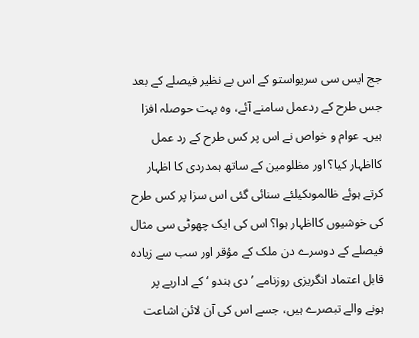جج ایس سی سریواستو کے اس بے نظیر فیصلے کے بعد جس طرح کے ردعمل سامنے آئے، وہ بہت حوصلہ افزا ہیں۔ عوام و خواص نے اس پر کس طرح کے رد عمل کااظہار کیا؟ اور مظلومین کے ساتھ ہمدردی کا اظہار کرتے ہوئے ظالموںکیلئے سنائی گئی اس سزا پر کس طرح کی خوشیوں کااظہار ہوا؟ اس کی ایک چھوٹی سی مثال فیصلے کے دوسرے دن ملک کے مؤقر اور سب سے زیادہ قابل اعتماد انگریزی روزنامے ’دی ہندو ‘ کے اداریے پر ہونے والے تبصرے ہیں، جسے اس کی آن لائن اشاعت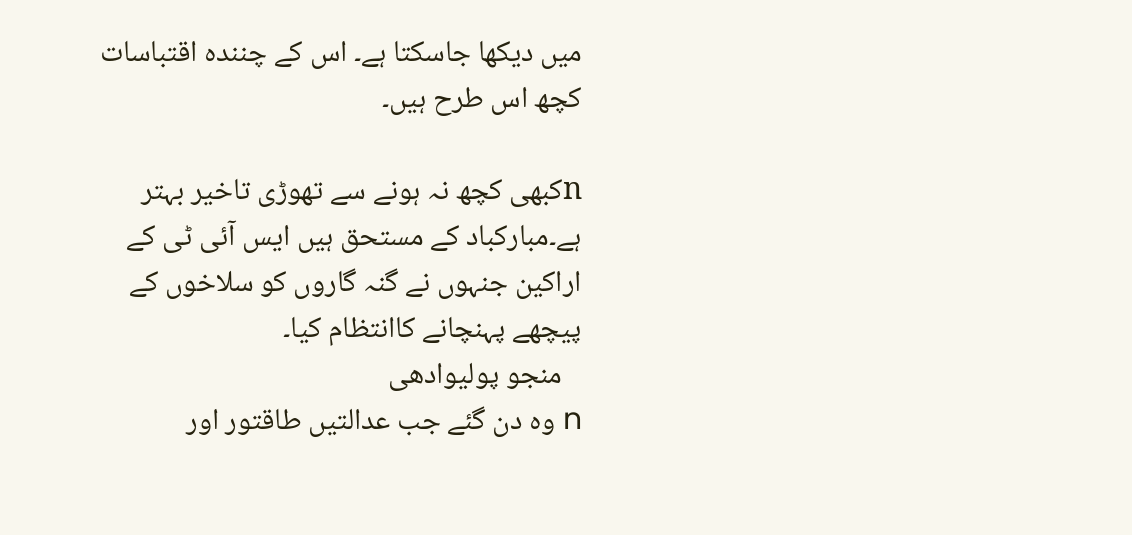میں دیکھا جاسکتا ہے۔ اس کے چنندہ اقتباسات کچھ اس طرح ہیں۔

nکبھی کچھ نہ ہونے سے تھوڑی تاخیر بہتر ہے۔مبارکباد کے مستحق ہیں ایس آئی ٹی کے اراکین جنہوں نے گنہ گاروں کو سلاخوں کے پیچھے پہنچانے کاانتظام کیا۔
   منجو پولیوادھی
n وہ دن گئے جب عدالتیں طاقتور اور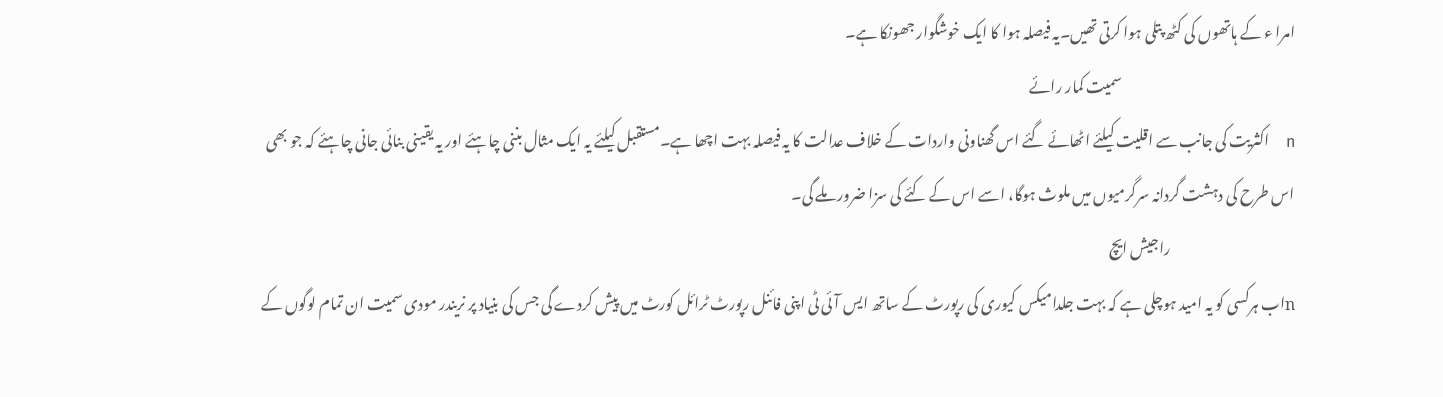امرا ء کے ہاتھوں کی کٹھ پتلی ہوا کرتی تھیں۔یہ فیصلہ ہوا کا ایک خوشگوار جھونکا ہے۔
                                                            سمیت کمار رائے
n    اکثریت کی جانب سے اقلیت کیلئے اٹھائے گئے اس گھناونی واردات کے خلاف عدالت کا یہ فیصلہ بہت اچھا ہے۔مستقبل کیلئے یہ ایک مثال بننی چاہئے اور یہ یقینی بنائی جانی چاہئے کہ جو بھی اس طرح کی دہشت گردانہ سرگرمیوں میں ملوث ہوگا، اسے اس کے کئے کی سزا ضرور ملے گی۔
                                           راجیش ایچ
nاب ہرکسی کو یہ امید ہوچلی ہے کہ بہت جلدامیکس کیوری کی رپورٹ کے ساتھ ایس آئی ٹی اپنی فائنل رپورٹ ٹرائل کورٹ میں پیش کردے گی جس کی بنیاد پر نریندر مودی سمیت ان تمام لوگوں کے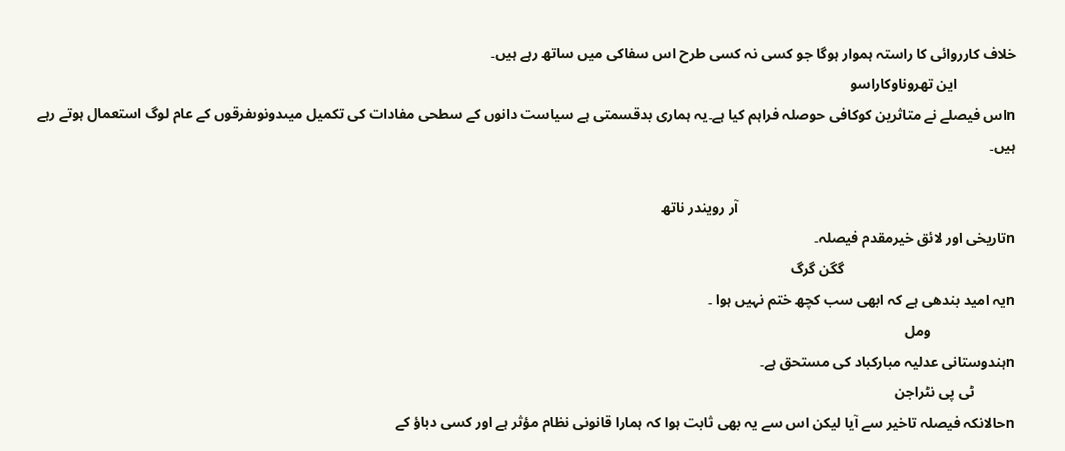خلاف کارروائی کا راستہ ہموار ہوگا جو کسی نہ کسی طرح اس سفاکی میں ساتھ رہے ہیں۔
                این تھروناوکاراسو
nاس فیصلے نے متاثرین کوکافی حوصلہ فراہم کیا ہے۔یہ ہماری بدقسمتی ہے سیاست دانوں کے سطحی مفادات کی تکمیل میںدونوںفرقوں کے عام لوگ استعمال ہوتے رہے ہیں۔

                                                                            آر رویندر ناتھ
nتاریخی اور لائق خیرمقدم فیصلہ۔
                                               گگن گرگ
nیہ امید بندھی ہے کہ ابھی سب کچھ ختم نہیں ہوا ۔
                       ومل
nہندوستانی عدلیہ مبارکباد کی مستحق ہے۔
           ٹی پی نٹراجن
nحالانکہ فیصلہ تاخیر سے آیا لیکن اس سے یہ بھی ثابت ہوا کہ ہمارا قانونی نظام مؤثر ہے اور کسی دباؤ کے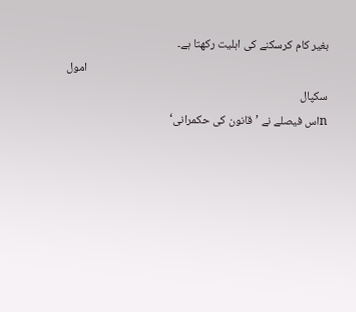بغیر کام کرسکنے کی اہلیت رکھتا ہے۔
                                                                                           امول سکپال
nاس فیصلے نے ’قانون کی حکمرانی‘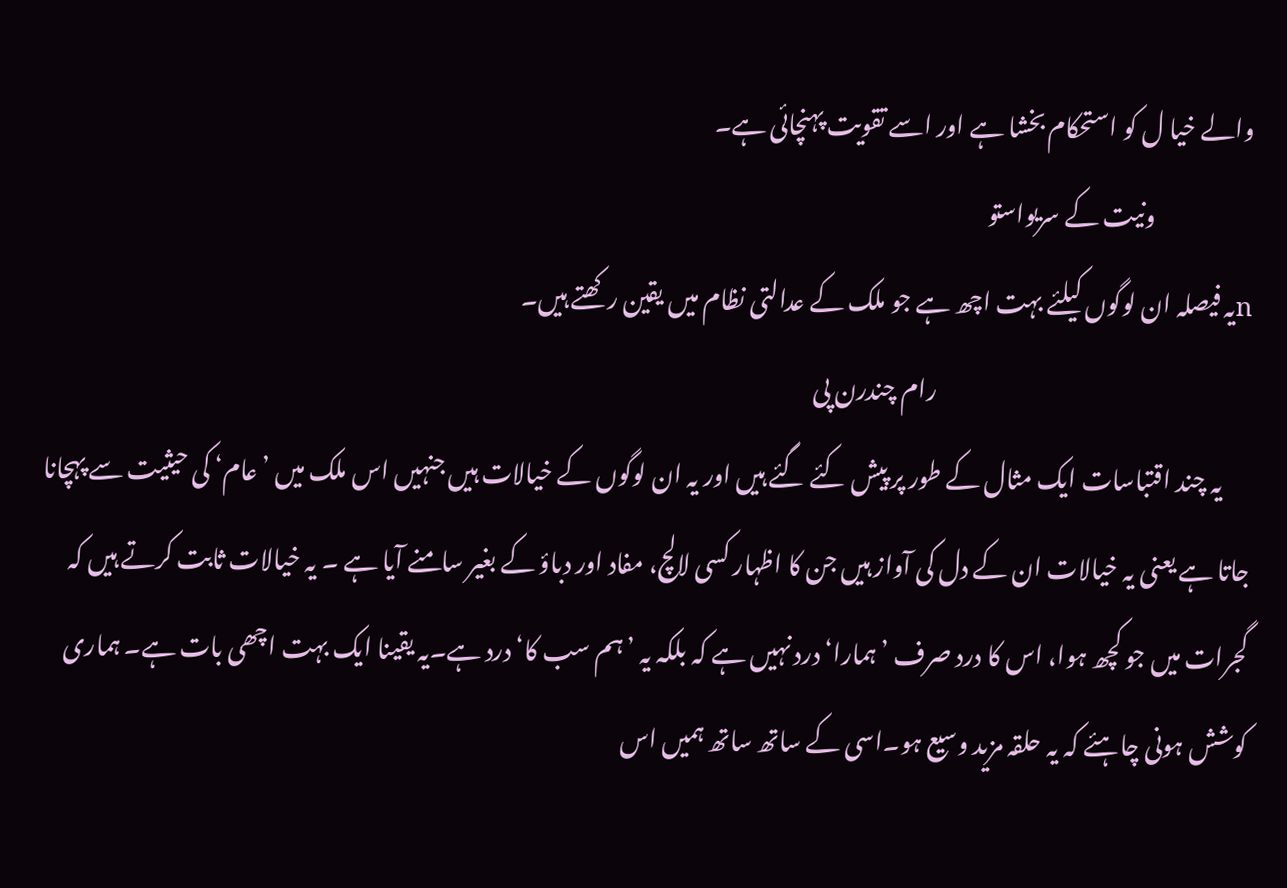والے خیا ل کو استحکام بخشا ہے اور اسے تقویت پہنچائی ہے۔
                     ونیت کے سریواستو
nیہ فیصلہ ان لوگوں کیلئے بہت اچھ ہے جو ملک کے عدالتی نظام میں یقین رکھتے ہیں۔
                                                                   رام چندرن پی
      یہ چند اقتباسات ایک مثال کے طور پر پیش کئے گئے ہیں اور یہ ان لوگوں کے خیالات ہیں جنہیں اس ملک میں ’عام‘ کی حیثیت سے پہچانا جاتا ہے یعنی یہ خیالات ان کے دل کی آواز ہیں جن کا اظہار کسی لالچ، مفاد اور دباؤ کے بغیر سامنے آیا ہے ۔ یہ خیالات ثابت کرتے ہیں کہ گجرات میں جو کچھ ہوا، اس کا درد صرف ’ہمارا‘ درد نہیں ہے کہ بلکہ یہ ’ہم سب کا‘ درد ہے۔یہ یقینا ایک بہت اچھی بات ہے۔ ہماری کوشش ہونی چاہئے کہ یہ حلقہ مزید وسیع ہو۔اسی کے ساتھ ساتھ ہمیں اس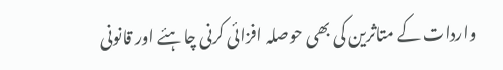واردات کے متاثرین کی بھی حوصلہ افزائی کرنی چاہئے اور قانونی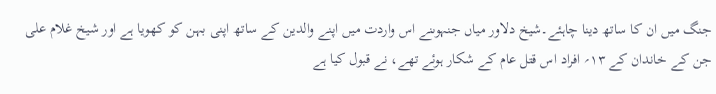جنگ میں ان کا ساتھ دینا چاہئے۔شیخ دلاور میاں جنہوںنے اس واردت میں اپنے والدین کے ساتھ اپنی بہن کو کھویا ہے اور شیخ غلام علی جن کے خاندان کے ۱۳؍ افراد اس قتل عام کے شکار ہوئے تھے، نے قبول کیا ہے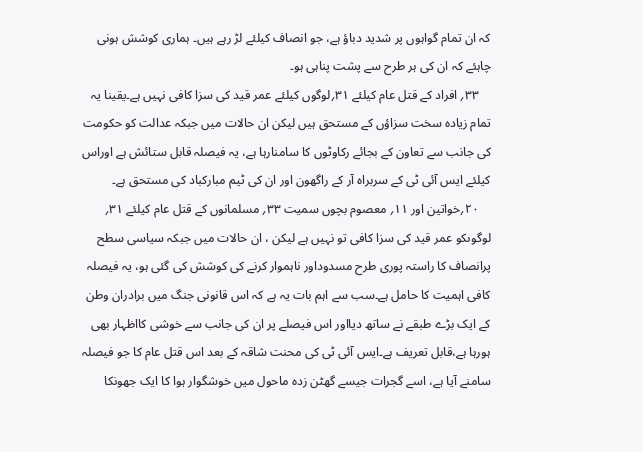کہ ان تمام گواہوں پر شدید دباؤ ہے، جو انصاف کیلئے لڑ رہے ہیں۔ ہماری کوشش ہونی چاہئے کہ ان کی ہر طرح سے پشت پناہی ہو۔
    ۳۳؍ افراد کے قتل عام کیلئے ۳۱؍لوگوں کیلئے عمر قید کی سزا کافی نہیں ہے۔یقینا یہ تمام زیادہ سخت سزاؤں کے مستحق ہیں لیکن ان حالات میں جبکہ عدالت کو حکومت کی جانب سے تعاون کے بجائے رکاوٹوں کا سامنارہا ہے، یہ فیصلہ قابل ستائش ہے اوراس کیلئے ایس آئی ٹی کے سربراہ آر کے راگھون اور ان کی ٹیم مبارکباد کی مستحق ہے۔
    ۲۰؍خواتین اور ۱۱؍ معصوم بچوں سمیت ۳۳؍ مسلمانوں کے قتل عام کیلئے ۳۱؍ لوگوںکو عمر قید کی سزا کافی تو نہیں ہے لیکن ، ان حالات میں جبکہ سیاسی سطح پرانصاف کا راستہ پوری طرح مسدوداور ناہموار کرنے کی کوشش کی گئی ہو، یہ فیصلہ کافی اہمیت کا حامل ہے۔سب سے اہم بات یہ ہے کہ اس قانونی جنگ میں برادران وطن کے ایک بڑے طبقے نے ساتھ دیااور اس فیصلے پر ان کی جانب سے خوشی کااظہار بھی ہورہا ہے،قابل تعریف ہے۔ایس آئی ٹی کی محنت شاقہ کے بعد اس قتل عام کا جو فیصلہ سامنے آیا ہے، اسے گجرات جیسے گھٹن زدہ ماحول میں خوشگوار ہوا کا ایک جھونکا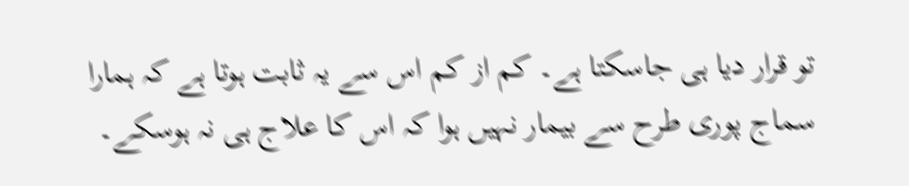تو قرار دیا ہی جاسکتا ہے۔ کم از کم اس سے یہ ثابت ہوتا ہے کہ ہمارا سماج پوری طرح سے بیمار نہیں ہوا کہ اس کا علاج ہی نہ ہوسکے۔